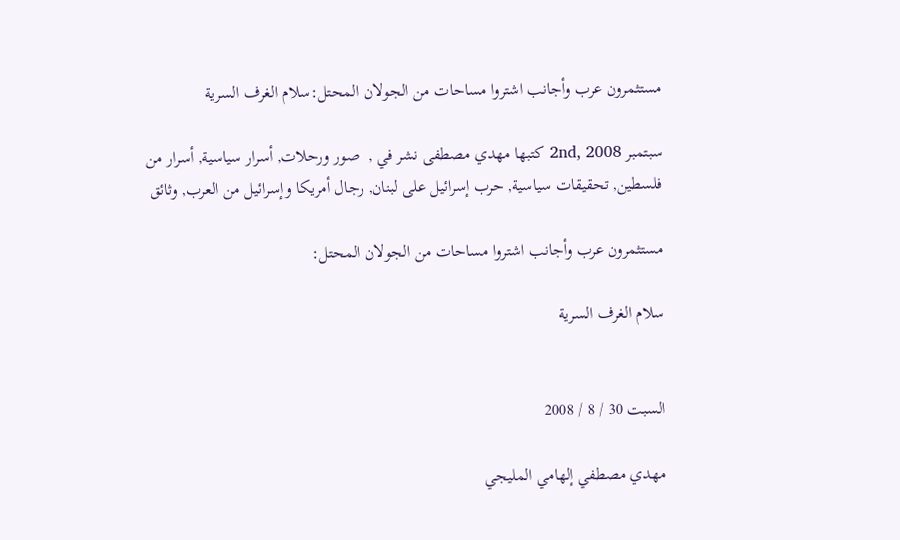مستثمرون عرب وأجانب اشتروا مساحات من الجولان المحتل:سلام الغرف السرية

سبتمبر 2nd, 2008 كتبها مهدي مصطفى نشر في ,  صور ورحلات, أسرار سياسية, أسرار من فلسطين, تحقيقات سياسية, حرب إسرائيل على لبنان, رجال أمريكا وإسرائيل من العرب, وثائق

مستثمرون عرب وأجانب اشتروا مساحات من الجولان المحتل:

سلام الغرف السرية


السبت 30 / 8 / 2008

مهدي مصطفي إلهامي المليجي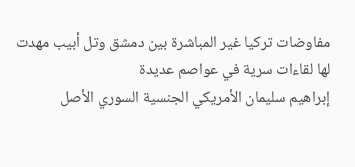مفاوضات تركيا غير المباشرة بين دمشق وتل أبيب مهدت لها لقاءات سرية في عواصم عديدة
إبراهيم سليمان الأمريكي الجنسية السوري الأصل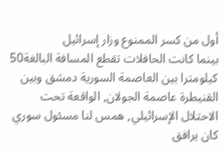أول من كسر الممنوع وزار إسرائيل
بينما كانت الحافلات تقطع المسافة البالغة50 كيلومترا بين العاصمة السورية دمشق وبين القنيطرة عاصمة الجولان, الواقعة تحت الاحتلال الإسرائيلي, همس لنا مسئول سوري كان يرافق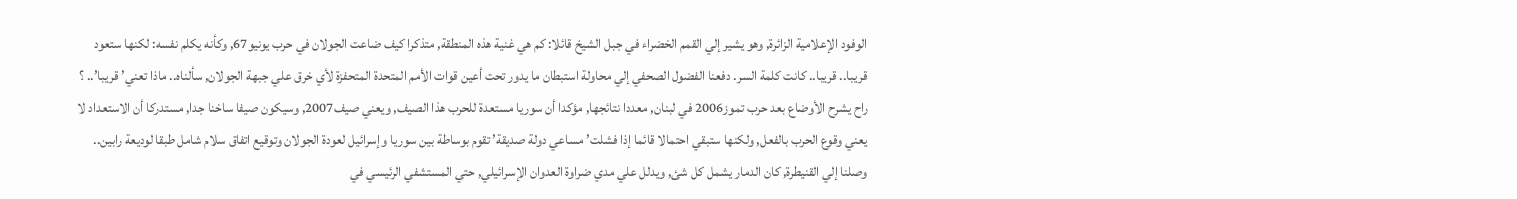الوفود الإعلامية الزائرة, وهو يشير إلي القمم الخضراء في جبل الشيخ قائلا: كم هي غنية هذه المنطقة, متذكرا كيف ضاعت الجولان في حرب يونيو67, وكأنه يكلم نفسه: لكنها ستعود قريبا.. قريبا.. كانت كلمة السر. دفعنا الفضول الصحفي إلي محاولة استبطان ما يدور تحت أعين قوات الأمم المتحدة المتحفزة لأي خرق علي جبهة الجولان, سألناه.. ماذا تعني’ قريبا’.. ؟ راح يشرح الأوضاع بعد حرب تموز2006 في لبنان, معددا نتائجها, مؤكدا أن سوريا مستعدة للحرب هذا الصيف, ويعني صيف2007, وسيكون صيفا ساخنا جدا, مستدركا أن الاستعداد لا يعني وقوع الحرب بالفعل, ولكنها ستبقي احتمالا قائما إذا فشلت’ مساعي دولة صديقة’ تقوم بوساطة بين سوريا وإسرائيل لعودة الجولان وتوقيع اتفاق سلام شامل طبقا لوديعة رابين..
وصلنا إلي القنيطرة, كان الدمار يشمل كل شئ, ويدلل علي مدي ضراوة العدوان الإسرائيلي, حتي المستشفي الرئيسي في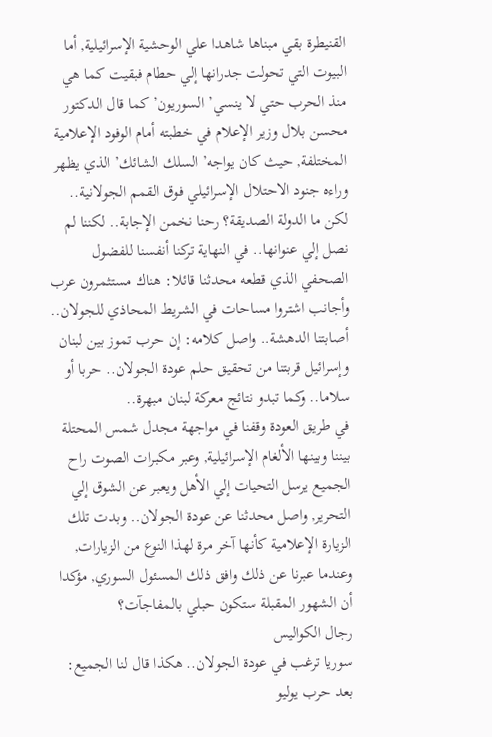القنيطرة بقي مبناها شاهدا علي الوحشية الإسرائيلية, أما البيوت التي تحولت جدرانها إلي حطام فبقيت كما هي منذ الحرب حتي لا ينسي’ السوريون’ كما قال الدكتور محسن بلال وزير الإعلام في خطبته أمام الوفود الإعلامية المختلفة, حيث كان يواجه’ السلك الشائك’ الذي يظهر وراءه جنود الاحتلال الإسرائيلي فوق القمم الجولانية..
لكن ما الدولة الصديقة؟ رحنا نخمن الإجابة.. لكننا لم نصل إلي عنوانها.. في النهاية تركنا أنفسنا للفضول الصحفي الذي قطعه محدثنا قائلا: هناك مستثمرون عرب وأجانب اشتروا مساحات في الشريط المحاذي للجولان.. أصابتنا الدهشة.. واصل كلامه: إن حرب تموز بين لبنان وإسرائيل قربتنا من تحقيق حلم عودة الجولان.. حربا أو سلاما.. وكما تبدو نتائج معركة لبنان مبهرة..
في طريق العودة وقفنا في مواجهة مجدل شمس المحتلة بيننا وبينها الألغام الإسرائيلية, وعبر مكبرات الصوت راح الجميع يرسل التحيات إلي الأهل ويعبر عن الشوق إلي التحرير, واصل محدثنا عن عودة الجولان.. وبدت تلك الزيارة الإعلامية كأنها آخر مرة لهذا النوع من الزيارات, وعندما عبرنا عن ذلك وافق ذلك المسئول السوري, مؤكدا أن الشهور المقبلة ستكون حبلي بالمفاجآت؟
رجال الكواليس
سوريا ترغب في عودة الجولان.. هكذا قال لنا الجميع: بعد حرب يوليو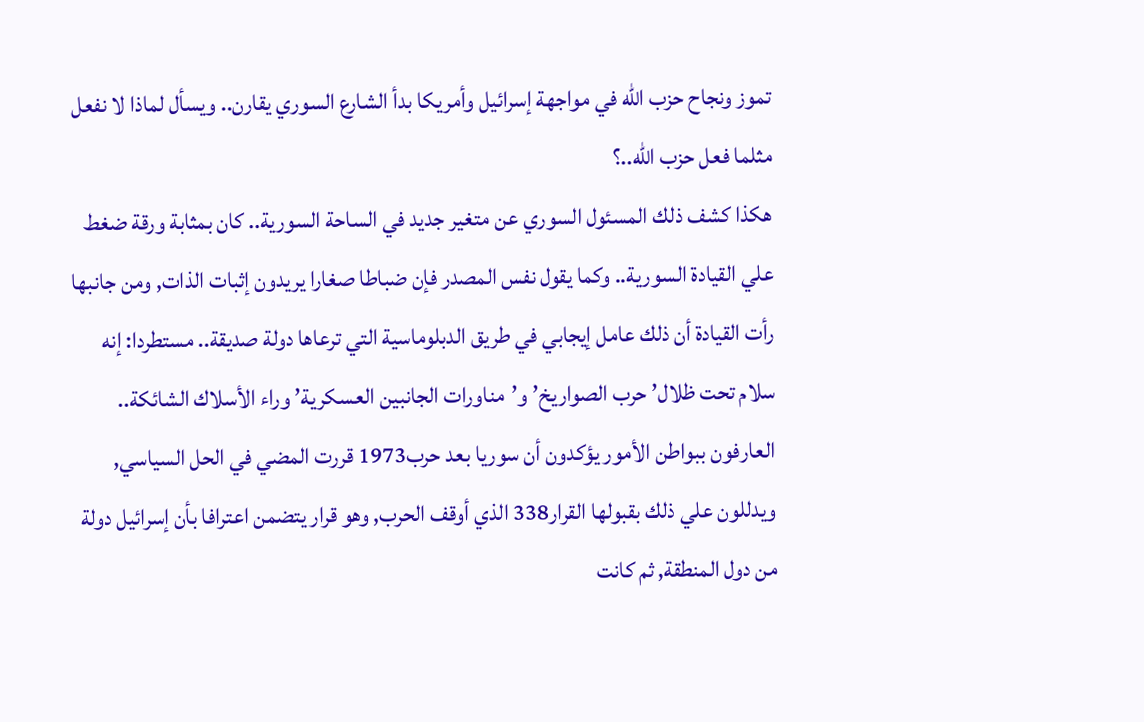تموز ونجاح حزب الله في مواجهة إسرائيل وأمريكا بدأ الشارع السوري يقارن.. ويسأل لماذا لا نفعل مثلما فعل حزب الله..؟
هكذا كشف ذلك المسئول السوري عن متغير جديد في الساحة السورية.. كان بمثابة ورقة ضغط علي القيادة السورية.. وكما يقول نفس المصدر فإن ضباطا صغارا يريدون إثبات الذات, ومن جانبها رأت القيادة أن ذلك عامل إيجابي في طريق الدبلوماسية التي ترعاها دولة صديقة.. مستطردا: إنه سلام تحت ظلال’ حرب الصواريخ’ و’مناورات الجانبين العسكرية’ وراء الأسلاك الشائكة..
العارفون ببواطن الأمور يؤكدون أن سوريا بعد حرب1973 قررت المضي في الحل السياسي, ويدللون علي ذلك بقبولها القرار338 الذي أوقف الحرب, وهو قرار يتضمن اعترافا بأن إسرائيل دولة من دول المنطقة, ثم كانت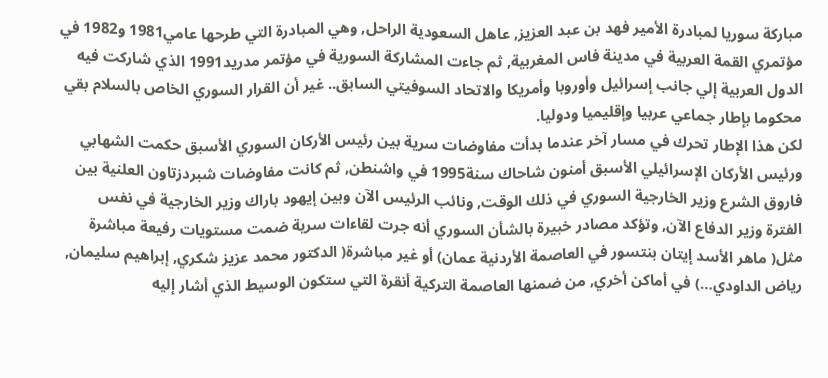مباركة سوريا لمبادرة الأمير فهد بن عبد العزيز, عاهل السعودية الراحل, وهي المبادرة التي طرحها عامي1981 و1982 في مؤتمري القمة العربية في مدينة فاس المغربية, ثم جاءت المشاركة السورية في مؤتمر مدريد1991 الذي شاركت فيه الدول العربية إلي جانب إسرائيل وأوروبا وأمريكا والاتحاد السوفيتي السابق.. غير أن القرار السوري الخاص بالسلام بقي محكوما بإطار جماعي عربيا وإقليميا ودوليا.
لكن هذا الإطار تحرك في مسار آخر عندما بدأت مفاوضات سرية بين رئيس الأركان السوري الأسبق حكمت الشهابي ورئيس الأركان الإسرائيلي الأسبق أمنون شاحاك سنة1995 في واشنطن, ثم كانت مفاوضات شبردزتاون العلنية بين فاروق الشرع وزير الخارجية السوري في ذلك الوقت, ونائب الرئيس الآن وبين إيهود باراك وزير الخارجية في نفس الفترة وزير الدفاع الآن, وتؤكد مصادر خبيرة بالشأن السوري أنه جرت لقاءات سرية ضمت مستويات رفيعة مباشرة مثل( ماهر الأسد إيتان بنتسور في العاصمة الأردنية عمان) أو غير مباشرة( الدكتور محمد عزيز شكري, إبراهيم سليمان, رياض الداودي…) في أماكن أخري, من ضمنها العاصمة التركية أنقرة التي ستكون الوسيط الذي أشار إليه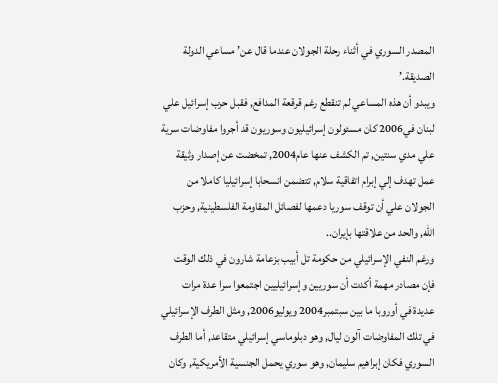المصدر السوري في أثناء رحلة الجولان عندما قال عن’ مساعي الدولة الصديقة.’
ويبدو أن هذه المساعي لم تنقطع رغم قرقعة المدافع, فقبل حرب إسرائيل علي لبنان في2006 كان مسئولون إسرائيليون وسوريون قد أجروا مفاوضات سرية علي مدي سنتين, تم الكشف عنها عام2004, تمخضت عن إصدار وثيقة عمل تهدف إلي إبرام اتفاقية سلام, تتضمن انسحابا إسرائيليا كاملا من الجولان علي أن توقف سوريا دعمها لفصائل المقاومة الفلسطينية, وحزب الله, والحد من علاقتها بإيران..
ورغم النفي الإسرائيلي من حكومة تل أبيب بزعامة شارون في ذلك الوقت فإن مصادر مهمة أكدت أن سوريين وإسرائيليين اجتمعوا سرا عدة مرات عديدة في أوروبا ما بين سبتمبر2004 ويوليو2006, ومثل الطرف الإسرائيلي في تلك المفاوضات آلون ليال, وهو دبلوماسي إسرائيلي متقاعد, أما الطرف السوري فكان إبراهيم سليمان, وهو سوري يحمل الجنسية الأمريكية, وكان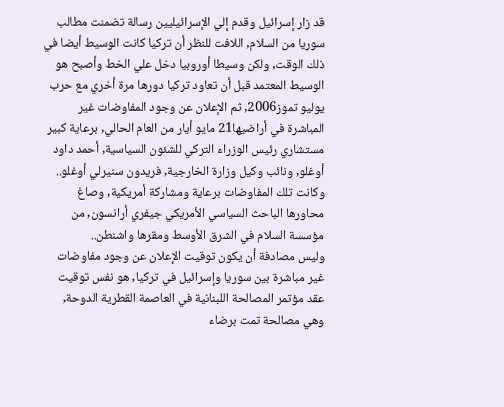قد زار إسرائيل وقدم إلي الإسرائيليين رسالة تضمنت مطالب سوريا من السلام, اللافت للنظر أن تركيا كانت الوسيط أيضا في ذلك الوقت, ولكن وسيطا أوروبيا دخل علي الخط وأصبح هو الوسيط المعتمد قبل أن تعاود تركيا دورها مرة أخري مع حرب يوليو تموز2006, ثم الإعلان عن وجود المفاوضات غير المباشرة في أراضيها21 مايو أيار من العام الحالي, برعاية كبير مستشاري رئيس الوزراء التركي للشئون السياسية, أحمد داود أوغلو, ونائب وكيل وزارة الخارجية, فريدون سنيرلي أوغلو.. وكانت تلك المفاوضات برعاية ومشاركة أمريكية, وصاغ محاورها الباحث السياسي الأمريكي جيفري أرانسون, من مؤسسة السلام في الشرق الأوسط ومقرها واشنطن..
وليس مصادفة أن يكون توقيت الإعلان عن وجود مفاوضات غير مباشرة بين سوريا وإسرائيل في تركيا, هو نفس توقيت عقد مؤتمر المصالحة اللبنانية في العاصمة القطرية الدوحة, وهي مصالحة تمت برضاء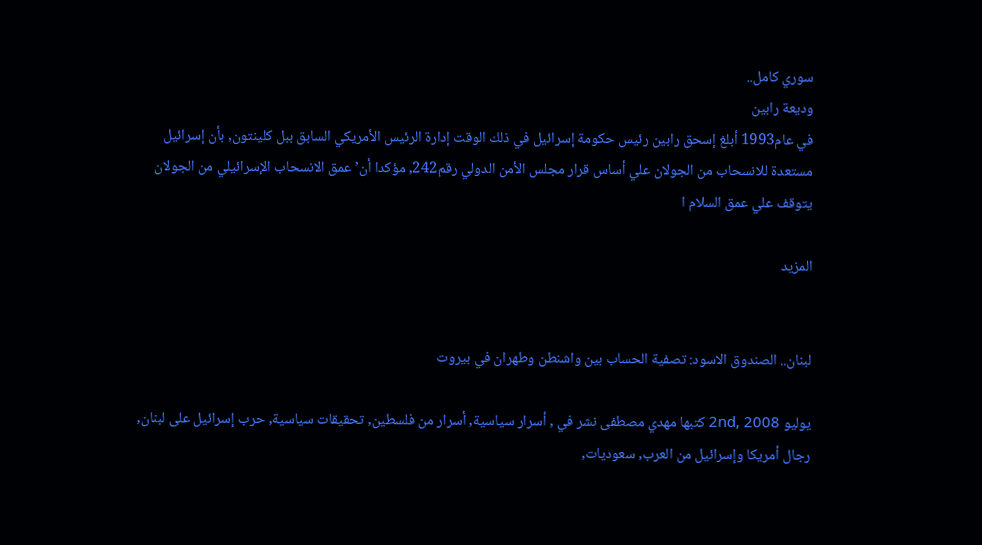سوري كامل..
وديعة رابين
في عام1993 أبلغ إسحق رابين رئيس حكومة إسرائيل في ذلك الوقت إدارة الرئيس الأمريكي السابق ببل كلينتون, بأن إسرائيل مستعدة للانسحاب من الجولان علي أساس قرار مجلس الأمن الدولي رقم242, مؤكدا أن’ عمق الانسحاب الإسرائيلي من الجولان يتوقف علي عمق السلام ا

المزيد


لبنان.. الصندوق الاسود: تصفية الحساب بين واشنطن وطهران في بيروت

يوليو 2nd, 2008 كتبها مهدي مصطفى نشر في , أسرار سياسية, أسرار من فلسطين, تحقيقات سياسية, حرب إسرائيل على لبنان, رجال أمريكا وإسرائيل من العرب, سعوديات,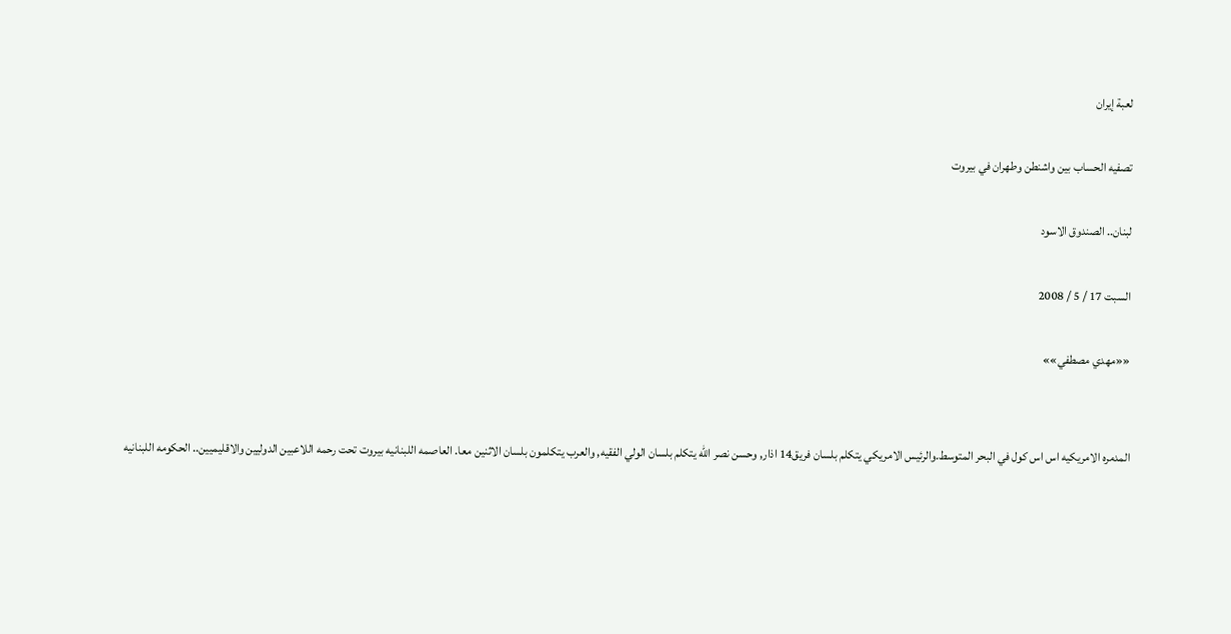لعبة إيران

تصفيه الحساب بين واشنطن وطهران في بيروت

لبنان.. الصندوق الاسود

السبت 17 / 5 / 2008

««مهدي مصطفي»»


المدمره الامريكيه اس اس كول في البحر المتوسط.والرئيس الامريكي يتكلم بلسان فريق14 اذار, وحسن نصر الله يتكلم بلسان الولي الفقيه, والعرب يتكلمون بلسان الاثنين معا. العاصمه اللبنانيه بيروت تحت رحمه اللاعبين الدوليين والاقليميين.. الحكومه اللبنانيه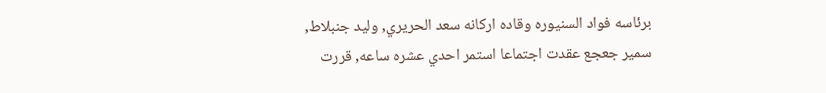برئاسه فواد السنيوره وقاده اركانه سعد الحريري, وليد جنبلاط, سمير جعجع عقدت اجتماعا استمر احدي عشره ساعه, قررت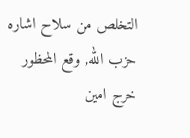التخلص من سلاح اشاره حزب الله, وقع المحظور خرج امين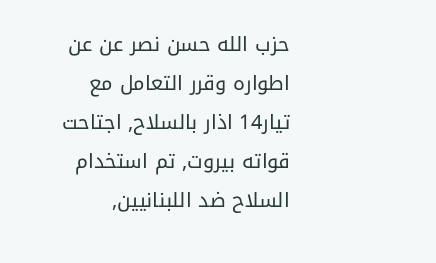حزب الله حسن نصر عن عن اطواره وقرر التعامل مع تيار14 اذار بالسلاح, اجتاحت قواته بيروت, تم استخدام السلاح ضد اللبنانيين,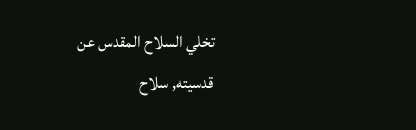تخلي السلاح المقدس عن قدسيته, سلاح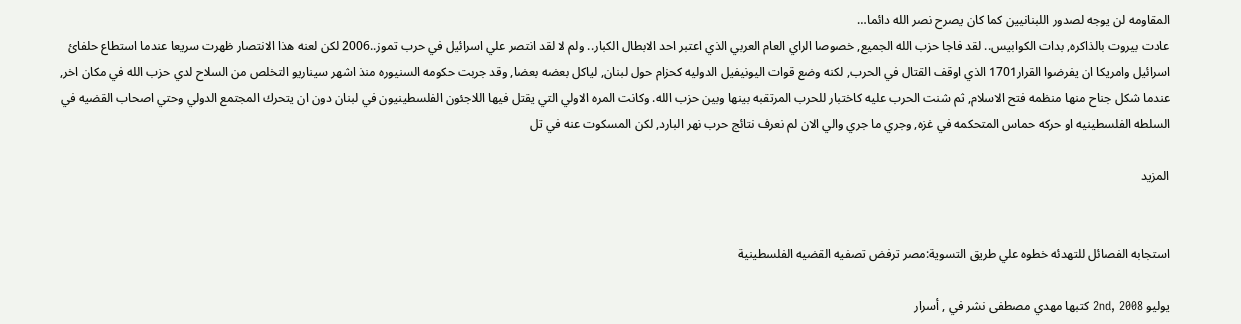المقاومه لن يوجه لصدور اللبنانيين كما كان يصرح نصر الله دائما…
عادت بيروت بالذاكره, بدات الكوابيس.. لقد فاجا حزب الله الجميع, خصوصا الراي العام العربي الذي اعتبر احد الابطال الكبار.. ولم لا لقد انتصر علي اسرائيل في حرب تموز..2006 لكن لعنه هذا الانتصار ظهرت سريعا عندما استطاع حلفائ اسرائيل وامريكا ان يفرضوا القرار1701 الذي اوقف القتال في الحرب, لكنه وضع قوات اليونيفيل الدوليه كحزام حول لبنان, لياكل بعضه بعضا, وقد جربت حكومه السنيوره منذ اشهر سيناريو التخلص من السلاح لدي حزب الله في مكان اخر, عندما شكل جناح منها منظمه فتح الاسلام, ثم شنت الحرب عليه كاختبار للحرب المرتقبه بينها وبين حزب الله. وكانت المره الاولي التي يقتل فيها اللاجئون الفلسطينيون في لبنان دون ان يتحرك المجتمع الدولي وحتي اصحاب القضيه في السلطه الفلسطينيه او حركه حماس المتحكمه في غزه, وجري ما جري والي الان لم نعرف نتائج حرب نهر البارد, لكن المسكوت عنه في تل

المزيد


استجابه الفصائل للتهدئه خطوه علي طريق التسوية:مصر ترفض تصفيه القضيه الفلسطينية

يوليو 2nd, 2008 كتبها مهدي مصطفى نشر في , أسرار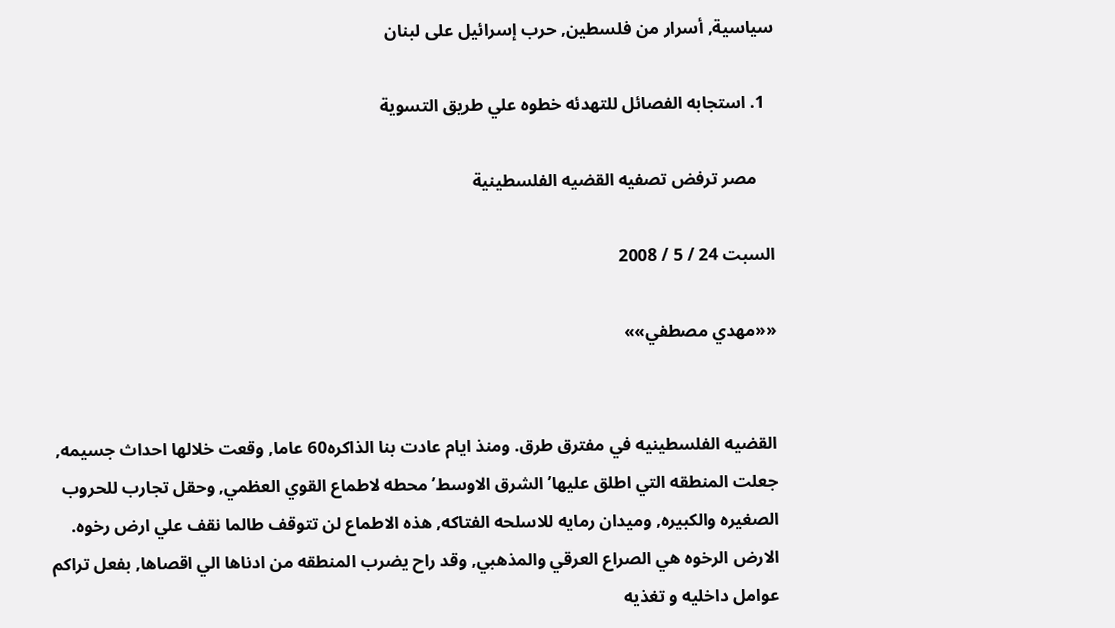سياسية, أسرار من فلسطين, حرب إسرائيل على لبنان

  1. استجابه الفصائل للتهدئه خطوه علي طريق التسوية

    مصر ترفض تصفيه القضيه الفلسطينية

السبت 24 / 5 / 2008

««مهدي مصطفي»»


القضيه الفلسطينيه في مفترق طرق. ومنذ ايام عادت بنا الذاكره60 عاما, وقعت خلالها احداث جسيمه, جعلت المنطقه التي اطلق عليها’ الشرق الاوسط’ محطه لاطماع القوي العظمي, وحقل تجارب للحروب الصغيره والكبيره, وميدان رمايه للاسلحه الفتاكه, هذه الاطماع لن تتوقف طالما نقف علي ارض رخوه.
الارض الرخوه هي الصراع العرقي والمذهبي, وقد راح يضرب المنطقه من ادناها الي اقصاها, بفعل تراكم عوامل داخليه و تغذيه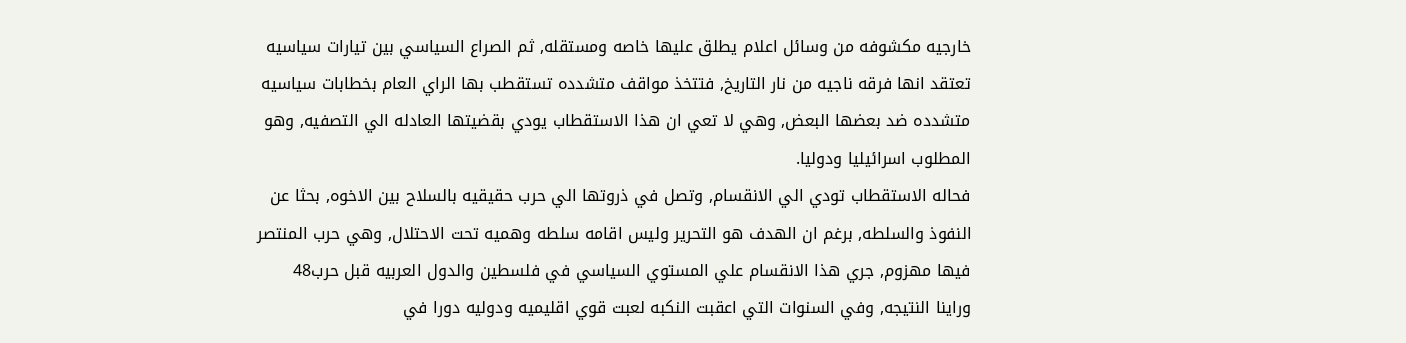خارجيه مكشوفه من وسائل اعلام يطلق عليها خاصه ومستقله, ثم الصراع السياسي بين تيارات سياسيه تعتقد انها فرقه ناجيه من نار التاريخ, فتتخذ مواقف متشدده تستقطب بها الراي العام بخطابات سياسيه متشدده ضد بعضها البعض, وهي لا تعي ان هذا الاستقطاب يودي بقضيتها العادله الي التصفيه, وهو المطلوب اسرائيليا ودوليا.
فحاله الاستقطاب تودي الي الانقسام, وتصل في ذروتها الي حرب حقيقيه بالسلاح بين الاخوه, بحثا عن النفوذ والسلطه, برغم ان الهدف هو التحرير وليس اقامه سلطه وهميه تحت الاحتلال, وهي حرب المنتصر فيها مهزوم, جري هذا الانقسام علي المستوي السياسي في فلسطين والدول العربيه قبل حرب48 وراينا النتيجه, وفي السنوات التي اعقبت النكبه لعبت قوي اقليميه ودوليه دورا في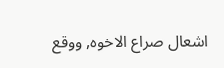اشعال صراع الاخوه, ووقع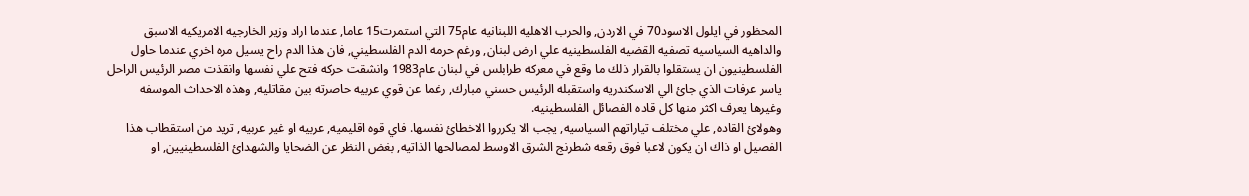المحظور في ايلول الاسود70 في الاردن, والحرب الاهليه اللبنانيه عام75 التي استمرت15 عاما, عندما اراد وزير الخارجيه الامريكيه الاسبق والداهيه السياسيه تصفيه القضيه الفلسطينيه علي ارض لبنان, ورغم حرمه الدم الفلسطيني, فان هذا الدم راح يسيل مره اخري عندما حاول الفلسطينيون ان يستقلوا بالقرار ذلك ما وقع في معركه طرابلس في لبنان عام1983 وانشقت حركه فتح علي نفسها وانقذت مصر الرئيس الراحل ياسر عرفات الذي جائ الي الاسكندريه واستقبله الرئيس حسني مبارك, رغما عن قوي عربيه حاصرته بين مقاتليه, وهذه الاحداث الموسفه وغيرها يعرف اكثر منها كل قاده الفصائل الفلسطينيه.
وهولائ القاده, علي مختلف تياراتهم السياسيه, يجب الا يكرروا الاخطائ نفسها. فاي قوه اقليميه, عربيه او غير عربيه, تريد من استقطاب هذا الفصيل او ذاك ان يكون لاعبا فوق رقعه شطرنج الشرق الاوسط لمصالحها الذاتيه, بغض النظر عن الضحايا والشهدائ الفلسطينيين, او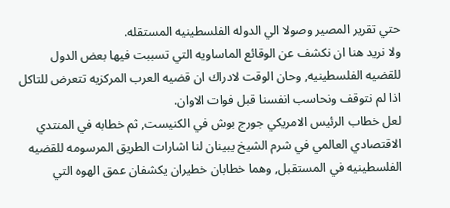حتي تقرير المصير وصولا الي الدوله الفلسطينيه المستقله.
ولا نريد هنا ان نكشف عن الوقائع الماساويه التي تسببت فيها بعض الدول للقضيه الفلسطينيه, وحان الوقت لادراك ان قضيه العرب المركزيه تتعرض للتاكل اذا لم نتوقف ونحاسب انفسنا قبل فوات الاوان.
لعل خطاب الرئيس الامريكي جورج بوش في الكنيست, ثم خطابه في المنتدي الاقتصادي العالمي في شرم الشيخ يبينان لنا اشارات الطريق المرسومه للقضيه الفلسطينيه في المستقبل, وهما خطابان خطيران يكشفان عمق الهوه التي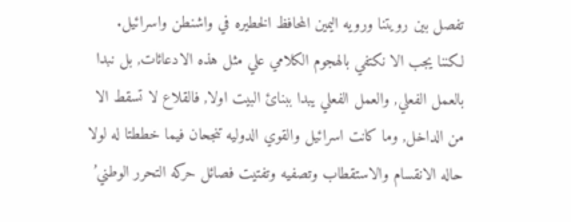تفصل بين رويتنا ورويه اليمين المحافظ الخطيره في واشنطن واسرائيل.
لكننا يجب الا نكتفي بالهجوم الكلامي علي مثل هذه الادعائات, بل نبدا بالعمل الفعلي, والعمل الفعلي يبدا ببنائ البيت اولا, فالقلاع لا تسقط الا من الداخل, وما كانت اسرائيل والقوي الدوليه تنجحان فيما خططتا له لولا حاله الانقسام والاستقطاب وتصفيه وتفتيت فصائل حركه التحرر الوطني’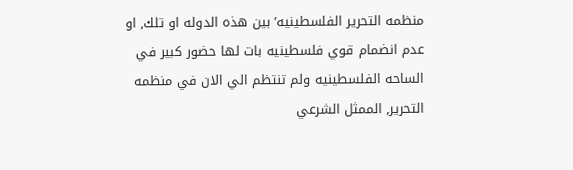منظمه التحرير الفلسطينيه’ بين هذه الدوله او تلك, او عدم انضمام قوي فلسطينيه بات لها حضور كبير في الساحه الفلسطينيه ولم تنتظم الي الان في منظمه التحرير, الممثل الشرعي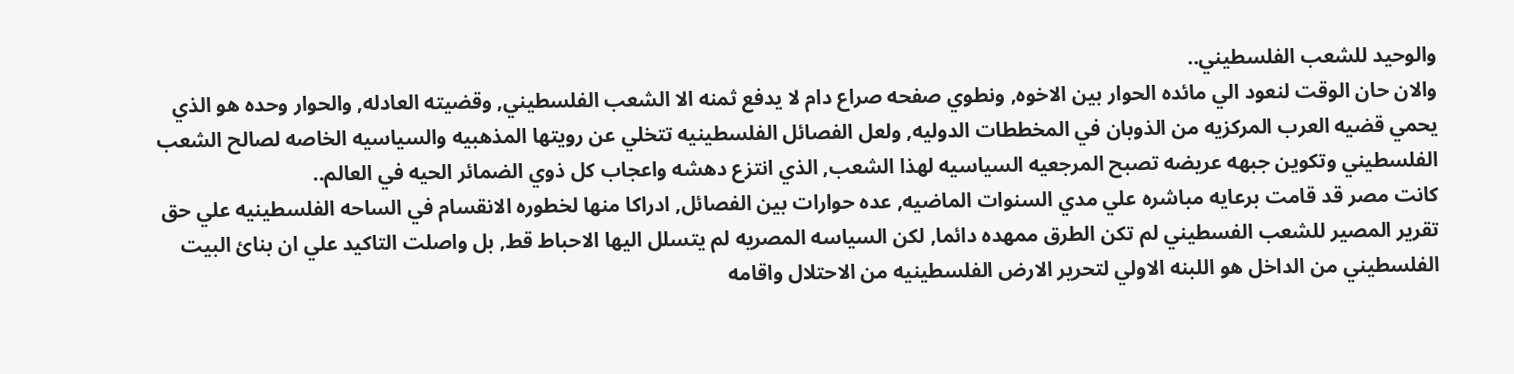والوحيد للشعب الفلسطيني..
والان حان الوقت لنعود الي مائده الحوار بين الاخوه, ونطوي صفحه صراع دام لا يدفع ثمنه الا الشعب الفلسطيني, وقضيته العادله, والحوار وحده هو الذي يحمي قضيه العرب المركزيه من الذوبان في المخططات الدوليه, ولعل الفصائل الفلسطينيه تتخلي عن رويتها المذهبيه والسياسيه الخاصه لصالح الشعب الفلسطيني وتكوين جبهه عريضه تصبح المرجعيه السياسيه لهذا الشعب, الذي انتزع دهشه واعجاب كل ذوي الضمائر الحيه في العالم..
كانت مصر قد قامت برعايه مباشره علي مدي السنوات الماضيه, عده حوارات بين الفصائل, ادراكا منها لخطوره الانقسام في الساحه الفلسطينيه علي حق تقرير المصير للشعب الفسطيني لم تكن الطرق ممهده دائما, لكن السياسه المصريه لم يتسلل اليها الاحباط قط, بل واصلت التاكيد علي ان بنائ البيت الفلسطيني من الداخل هو اللبنه الاولي لتحرير الارض الفلسطينيه من الاحتلال واقامه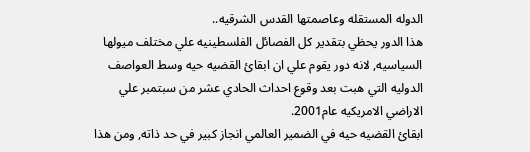الدوله المستقله وعاصمتها القدس الشرقيه..
هذا الدور يحظي بتقدير كل الفصائل الفلسطينيه علي مختلف ميولها السياسيه, لانه دور يقوم علي ان ابقائ القضيه حيه وسط العواصف الدوليه التي هبت بعد وقوع احداث الحادي عشر من سبتمبر علي الاراضي الامريكيه عام2001.
ابقائ القضيه حيه في الضمير العالمي انجاز كبير في حد ذاته, ومن هذا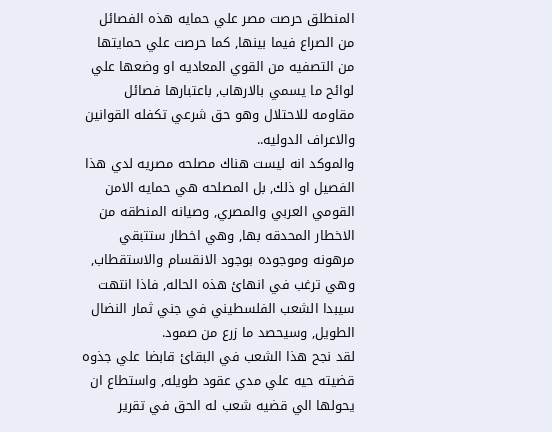المنطلق حرصت مصر علي حمايه هذه الفصائل من الصراع فيما بينها, كما حرصت علي حمايتها من التصفيه من القوي المعاديه او وضعها علي لوائح ما يسمي بالارهاب, باعتبارها فصائل مقاومه للاحتلال وهو حق شرعي تكفله القوانين والاعراف الدوليه..
والموكد انه ليست هناك مصلحه مصريه لدي هذا الفصيل او ذلك, بل المصلحه هي حمايه الامن القومي العربي والمصري, وصيانه المنطقه من الاخطار المحدقه بها, وهي اخطار ستتبقي مرهونه وموجوده بوجود الانقسام والاستقطاب, وهي ترغب في انهائ هذه الحاله, فاذا انتهت سيبدا الشعب الفلسطيني في جني ثمار النضال الطويل, وسيحصد ما زرع من صمود.
لقد نجح هذا الشعب في البقائ قابضا علي جذوه قضيته حيه علي مدي عقود طويله, واستطاع ان يحولها الي قضيه شعب له الحق في تقرير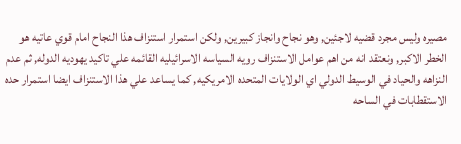مصيره وليس مجرد قضيه لاجئين, وهو نجاح وانجاز كبيرين, ولكن استمرار استنزاف هذا النجاح امام قوي عاتيه هو الخطر الاكبر, ونعتقد انه من اهم عوامل الاستنزاف رويه السياسه الاسرائيليه القائمه علي تاكيد يهوديه الدوله, ثم عدم النزاهه والحياد في الوسيط الدولي اي الولايات المتحده الامريكيه, كما يساعد علي هذا الاستنزاف ايضا استمرار حده الاستقطابات في الساحه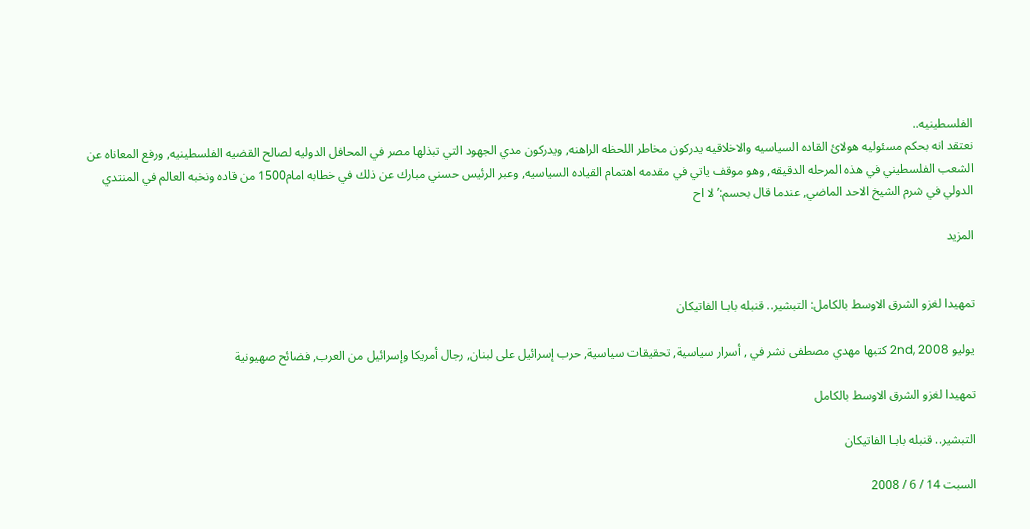الفلسطينيه..
نعتقد انه بحكم مسئوليه هولائ القاده السياسيه والاخلاقيه يدركون مخاطر اللحظه الراهنه, ويدركون مدي الجهود التي تبذلها مصر في المحافل الدوليه لصالح القضيه الفلسطينيه, ورفع المعاناه عن الشعب الفلسطيني في هذه المرحله الدقيقه, وهو موقف ياتي في مقدمه اهتمام القياده السياسيه, وعبر الرئيس حسني مبارك عن ذلك في خطابه امام1500 من قاده ونخبه العالم في المنتدي الدولي في شرم الشيخ الاحد الماضي, عندما قال بحسم:’ لا اح

المزيد


تمهيدا لغزو الشرق الاوسط بالكامل: التبشير.. قنبله بابـا الفاتيكان

يوليو 2nd, 2008 كتبها مهدي مصطفى نشر في , أسرار سياسية, تحقيقات سياسية, حرب إسرائيل على لبنان, رجال أمريكا وإسرائيل من العرب, فضائح صهيونية

تمهيدا لغزو الشرق الاوسط بالكامل

التبشير.. قنبله بابـا الفاتيكان

السبت 14 / 6 / 2008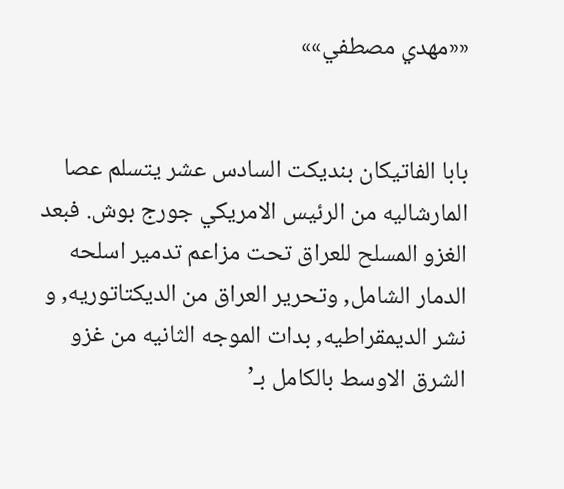««مهدي مصطفي»»


بابا الفاتيكان بنديكت السادس عشر يتسلم عصا المارشاليه من الرئيس الامريكي جورج بوش. فبعد الغزو المسلح للعراق تحت مزاعم تدمير اسلحه الدمار الشامل, وتحرير العراق من الديكتاتوريه, و نشر الديمقراطيه, بدات الموجه الثانيه من غزو الشرق الاوسط بالكامل بـ’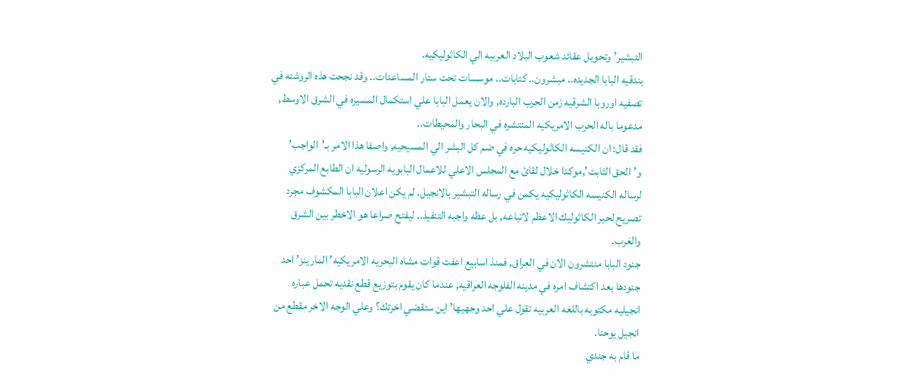التبشير’ وتحويل عقائد شعوب البلاد العربيه الي الكاثوليكيه.
بندقيه البابا الجديده.. مبشرون.. كتابات.. موسسات تحت ستار المساعدات.. وقد نجحت هذه الروشته في تصفيه اوروبا الشرقيه زمن الحرب البارده, والان يعمل البابا علي استكمال المسيره في الشرق الاوسط, مدعوما باله الحرب الامريكيه المنتشره في البحار والمحيطات..
فقد قال: ان الكنيسه الكاثوليكيه حره في ضم كل البشر الي المسيحيه, واصفا هذا الامر بـ’الواجب’ و’الحق الثابت’,موكدا خلال لقائ مع المجلس الاعلي للاعمال البابويه الرسوليه ان الطابع المركزي لرساله الكنيسه الكاثوليكيه يكمن في رساله التبشير بالانجيل. لم يكن اعلان البابا المكشوف مجرد تصريح لحبر الكاثوليك الاعظم لاتباعه, بل عظه واجبه التنفيذ.. ليفتح صراعا هو الاخطر بين الشرق والغرب.
جنود البابا منتشرون الان في العراق, فمنذ اسابيع اعفت قوات مشاه البحريه الامريكيه’ المارينز’ احد جنودها بعد اكتشاف امره في مدينه الفلوجه العراقيه, عندما كان يقوم بتوزيع قطع نقديه تحمل عباره انجيليه مكتوبه باللغه العربيه تقول علي احد وجهيها’ اين ستقضي اخرتك؟ وعلي الوجه الاخر مقطع من انجيل يوحنا.
ما قام به جندي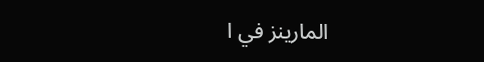المارينز في ا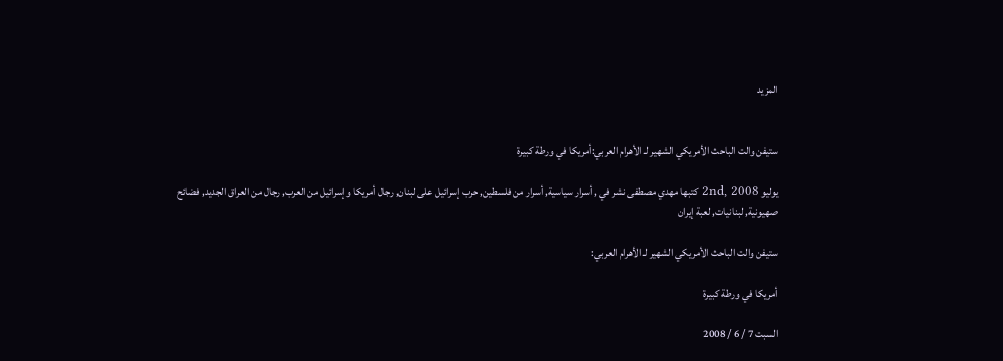المزيد


ستيفن والت الباحث الأمريكي الشهير لـ الأهرام العربي:أمريكا في ورطة كبيرة

يوليو 2nd, 2008 كتبها مهدي مصطفى نشر في , أسرار سياسية, أسرار من فلسطين, حرب إسرائيل على لبنان, رجال أمريكا وإسرائيل من العرب, رجال من العراق الجديد, فضائح صهيونية, لبنانيات, لعبة إيران

ستيفن والت الباحث الأمريكي الشهير لـ الأهرام العربي:

أمريكا في ورطة كبيرة

السبت 7 / 6 / 2008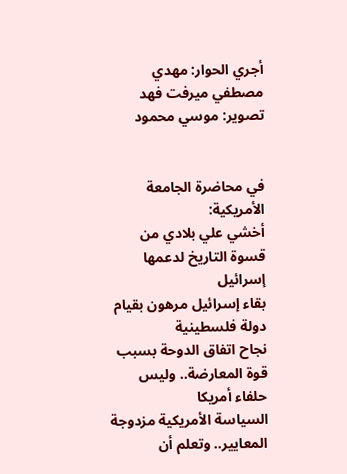أجري الحوار: مهدي مصطفي ميرفت فهد
تصوير: موسي محمود


في محاضرة الجامعة الأمريكية:
أخشي علي بلادي من قسوة التاريخ لدعمها إسرائيل
بقاء إسرائيل مرهون بقيام دولة فلسطينية
نجاح اتفاق الدوحة بسبب قوة المعارضة.. وليس حلفاء أمريكا
السياسة الأمريكية مزدوجة المعايير.. وتعلم أن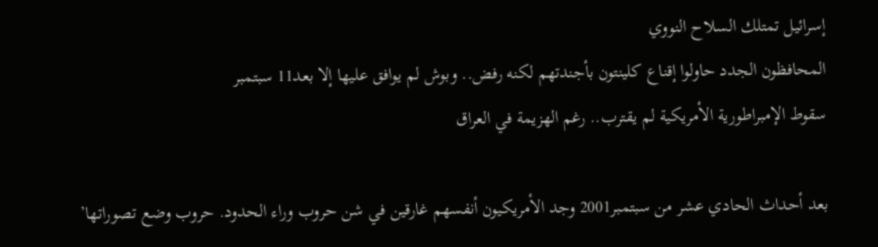إسرائيل تمتلك السلاح النووي
المحافظون الجدد حاولوا إقناع كلينتون بأجندتهم لكنه رفض.. وبوش لم يوافق عليها إلا بعد11 سبتمبر
سقوط الإمبراطورية الأمريكية لم يقترب.. رغم الهزيمة في العراق

بعد أحداث الحادي عشر من سبتمبر2001 وجد الأمريكيون أنفسهم غارقين في شن حروب وراء الحدود. حروب وضع تصوراتها’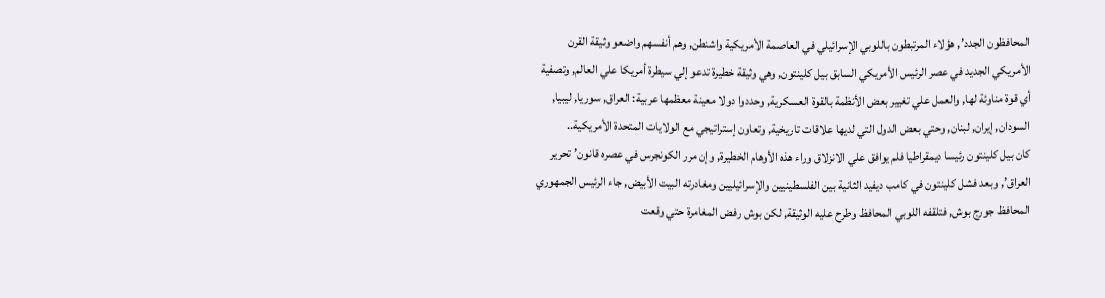المحافظون الجدد’, هؤلاء المرتبطون باللوبي الإسرائيلي في العاصمة الأمريكية واشنطن, وهم أنفسهم واضعو وثيقة القرن الأمريكي الجديد في عصر الرئيس الأمريكي السابق بيل كلينتون, وهي وثيقة خطيرة تدعو إلي سيطرة أمريكا علي العالم, وتصفية أي قوة مناوئة لها, والعمل علي تغيير بعض الأنظمة بالقوة العسكرية, وحددوا دولا معينة معظمها عربية: العراق, سوريا, ليبيا, السودان, إيران, لبنان, وحتي بعض الدول التي لديها علاقات تاريخية, وتعاون إستراتيجي مع الولايات المتحدة الأمريكية..
كان بيل كلينتون رئيسا ديمقراطيا فلم يوافق علي الانزلاق وراء هذه الأوهام الخطيرة, وإن مرر الكونجرس في عصره قانون’ تحرير العراق’, وبعد فشل كلينتون في كامب ديفيد الثانية بين الفلسطينيين والإسرائيليين ومغادرته البيت الأبيض, جاء الرئيس الجمهوري المحافظ جورج بوش, فتلقفه اللوبي المحافظ وطرح عليه الوثيقة, لكن بوش رفض المغامرة حتي وقعت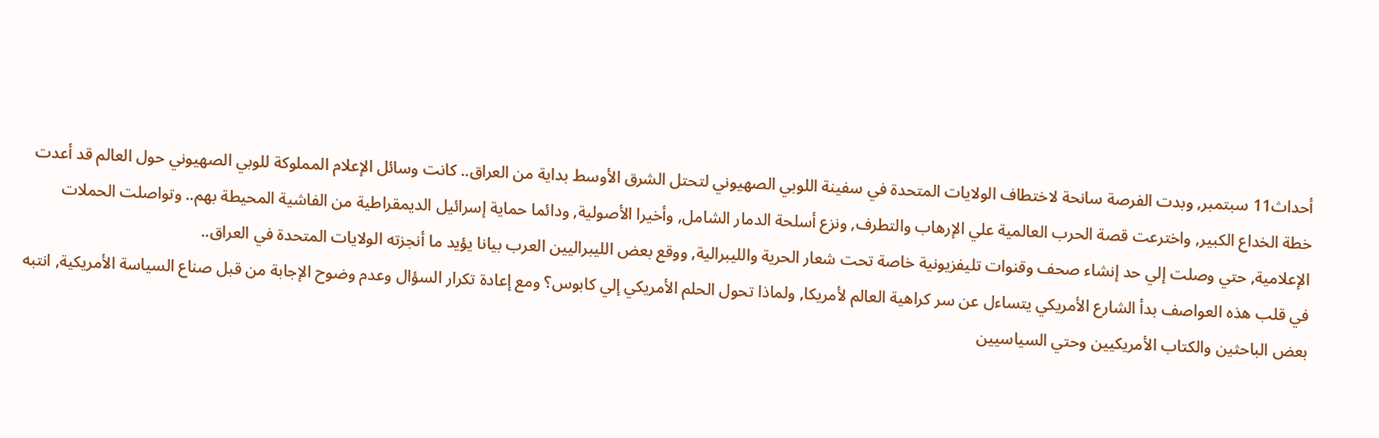أحداث11 سبتمبر, وبدت الفرصة سانحة لاختطاف الولايات المتحدة في سفينة اللوبي الصهيوني لتحتل الشرق الأوسط بداية من العراق.. كانت وسائل الإعلام المملوكة للوبي الصهيوني حول العالم قد أعدت خطة الخداع الكبير, واخترعت قصة الحرب العالمية علي الإرهاب والتطرف, ونزع أسلحة الدمار الشامل, وأخيرا الأصولية, ودائما حماية إسرائيل الديمقراطية من الفاشية المحيطة بهم.. وتواصلت الحملات الإعلامية, حتي وصلت إلي حد إنشاء صحف وقنوات تليفزيونية خاصة تحت شعار الحرية والليبرالية, ووقع بعض الليبراليين العرب بيانا يؤيد ما أنجزته الولايات المتحدة في العراق..
في قلب هذه العواصف بدأ الشارع الأمريكي يتساءل عن سر كراهية العالم لأمريكا, ولماذا تحول الحلم الأمريكي إلي كابوس؟ ومع إعادة تكرار السؤال وعدم وضوح الإجابة من قبل صناع السياسة الأمريكية, انتبه بعض الباحثين والكتاب الأمريكيين وحتي السياسيين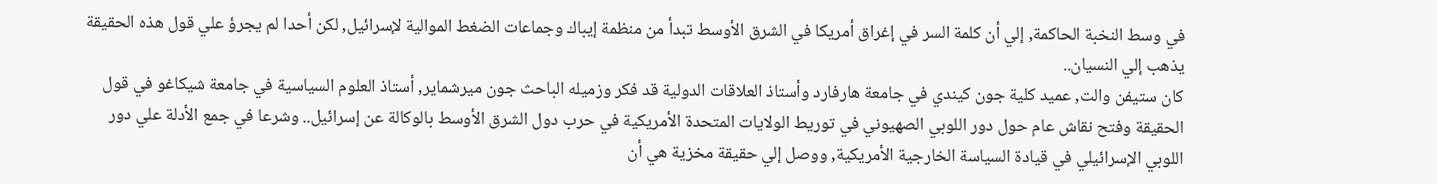في وسط النخبة الحاكمة, إلي أن كلمة السر في إغراق أمريكا في الشرق الأوسط تبدأ من منظمة إيباك وجماعات الضغط الموالية لإسرائيل, لكن أحدا لم يجرؤ علي قول هذه الحقيقة يذهب إلي النسيان..
كان ستيفن والت, عميد كلية جون كيندي في جامعة هارفارد وأستاذ العلاقات الدولية قد فكر وزميله الباحث جون ميرشماير, أستاذ العلوم السياسية في جامعة شيكاغو في قول الحقيقة وفتح نقاش عام حول دور اللوبي الصهيوني في توريط الولايات المتحدة الأمريكية في حرب دول الشرق الأوسط بالوكالة عن إسرائيل.. وشرعا في جمع الأدلة علي دور اللوبي الإسرائيلي في قيادة السياسة الخارجية الأمريكية, ووصل إلي حقيقة مخزية هي أن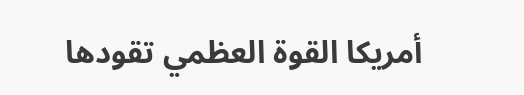أمريكا القوة العظمي تقودها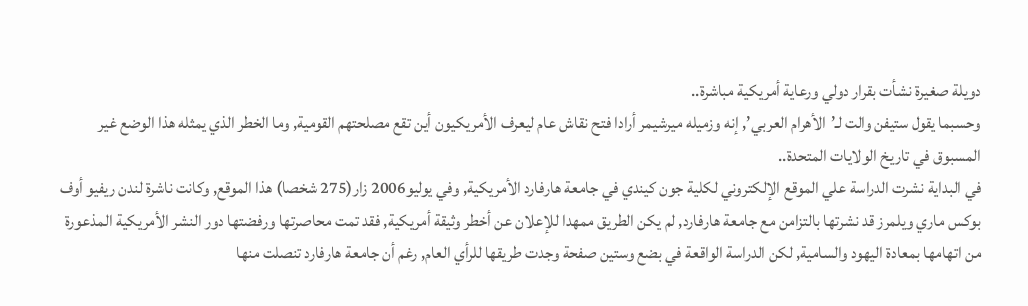دويلة صغيرة نشأت بقرار دولي ورعاية أمريكية مباشرة..
وحسبما يقول ستيفن والت لـ’الأهرام العربي’, إنه وزميله ميرشيمر أرادا فتح نقاش عام ليعرف الأمريكيون أين تقع مصلحتهم القومية, وما الخطر الذي يمثله هذا الوضع غير المسبوق في تاريخ الولايات المتحدة..
في البداية نشرت الدراسة علي الموقع الإلكتروني لكلية جون كيندي في جامعة هارفارد الأمريكية, وفي يوليو2006 زار(275 شخصا) هذا الموقع, وكانت ناشرة لندن ريفيو أوف بوكس ماري ويلمرز قد نشرتها بالتزامن مع جامعة هارفارد, لم يكن الطريق ممهدا للإعلان عن أخطر وثيقة أمريكية, فقد تمت محاصرتها ورفضتها دور النشر الأمريكية المذعورة من اتهامها بمعادة اليهود والسامية, لكن الدراسة الواقعة في بضع وستين صفحة وجدت طريقها للرأي العام, رغم أن جامعة هارفارد تنصلت منها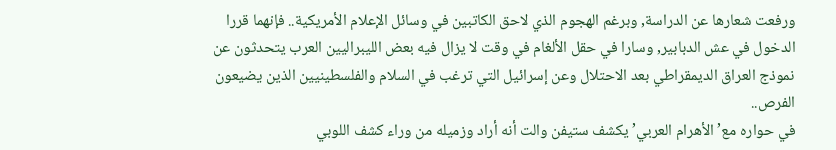ورفعت شعارها عن الدراسة, وبرغم الهجوم الذي لاحق الكاتبين في وسائل الإعلام الأمريكية.. فإنهما قررا الدخول في عش الدبابير, وسارا في حقل الألغام في وقت لا يزال فيه بعض الليبراليين العرب يتحدثون عن نموذج العراق الديمقراطي بعد الاحتلال وعن إسرائيل التي ترغب في السلام والفلسطينيين الذين يضيعون الفرص..
في حواره مع’ الأهرام العربي’ يكشف ستيفن والت أنه أراد وزميله من وراء كشف اللوبي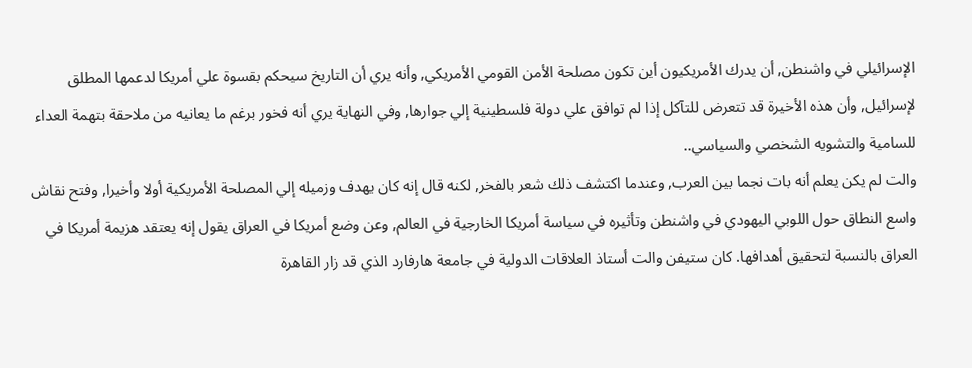الإسرائيلي في واشنطن, أن يدرك الأمريكيون أين تكون مصلحة الأمن القومي الأمريكي, وأنه يري أن التاريخ سيحكم بقسوة علي أمريكا لدعمها المطلق لإسرائيل, وأن هذه الأخيرة قد تتعرض للتآكل إذا لم توافق علي دولة فلسطينية إلي جوارها, وفي النهاية يري أنه فخور برغم ما يعانيه من ملاحقة بتهمة العداء للسامية والتشويه الشخصي والسياسي..
والت لم يكن يعلم أنه بات نجما بين العرب, وعندما اكتشف ذلك شعر بالفخر, لكنه قال إنه كان يهدف وزميله إلي المصلحة الأمريكية أولا وأخيرا, وفتح نقاش واسع النطاق حول اللوبي اليهودي في واشنطن وتأثيره في سياسة أمريكا الخارجية في العالم, وعن وضع أمريكا في العراق يقول إنه يعتقد هزيمة أمريكا في العراق بالنسبة لتحقيق أهدافها. كان ستيفن والت أستاذ العلاقات الدولية في جامعة هارفارد الذي قد زار القاهرة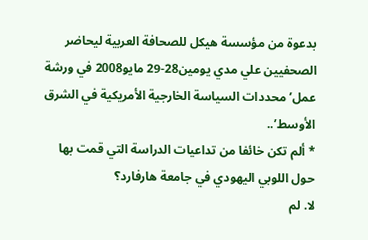بدعوة من مؤسسة هيكل للصحافة العربية ليحاضر الصحفيين علي مدي يومين28-29 مايو2008 في ورشة عمل’ محددات السياسة الخارجية الأمريكية في الشرق الأوسط’..
* ألم تكن خائفا من تداعيات الدراسة التي قمت بها حول اللوبي اليهودي في جامعة هارفارد؟
لا. لم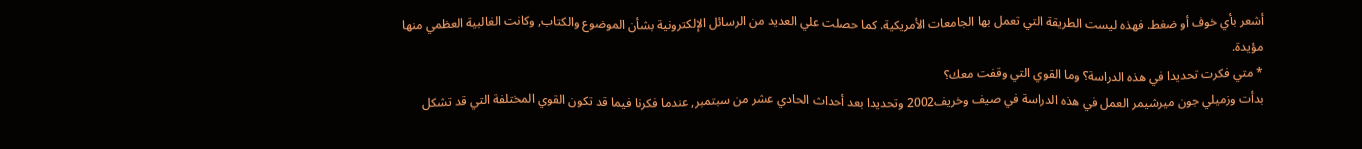أشعر بأي خوف أو ضغط. فهذه ليست الطريقة التي تعمل بها الجامعات الأمريكية. كما حصلت علي العديد من الرسائل الإلكترونية بشأن الموضوع والكتاب, وكانت الغالبية العظمي منها مؤيدة.
* متي فكرت تحديدا في هذه الدراسة؟ وما القوي التي وقفت معك؟
بدأت وزميلي جون ميرشيمر العمل في هذه الدراسة في صيف وخريف2002 وتحديدا بعد أحداث الحادي عشر من سبتمبر, عندما فكرنا فيما قد تكون القوي المختلفة التي قد تشكل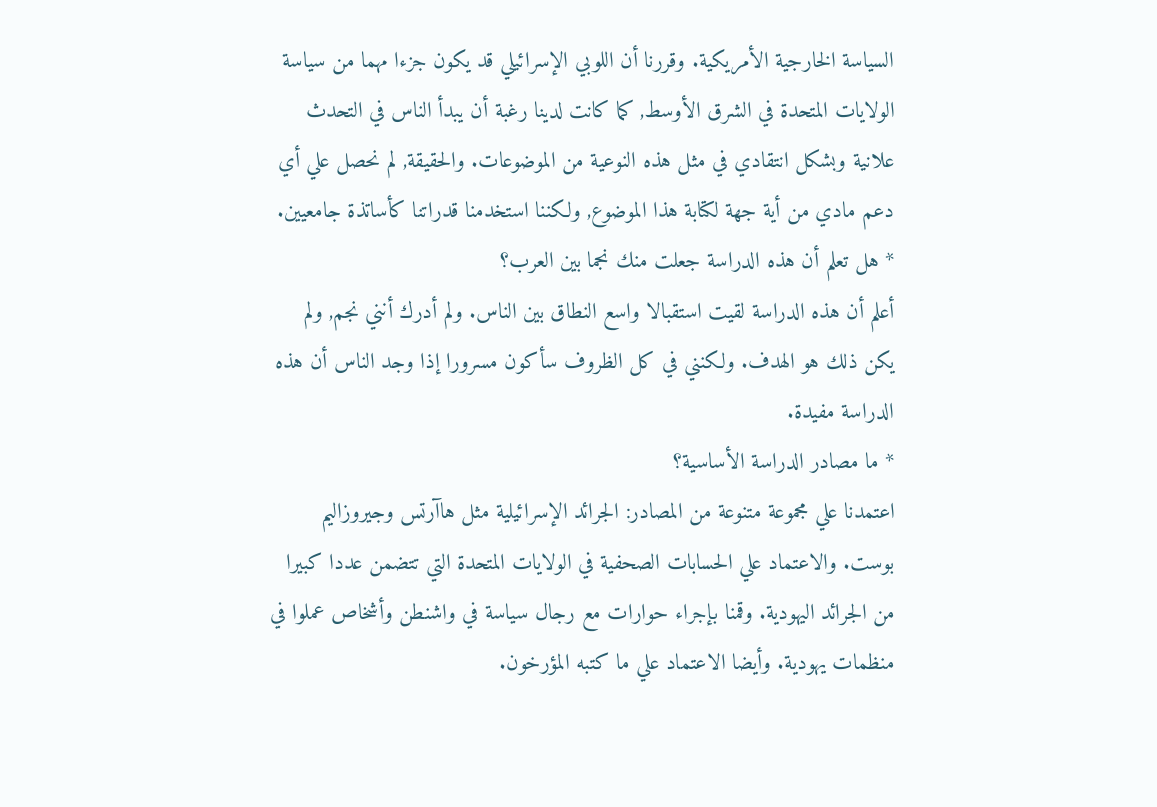السياسة الخارجية الأمريكية. وقررنا أن اللوبي الإسرائيلي قد يكون جزءا مهما من سياسة الولايات المتحدة في الشرق الأوسط, كما كانت لدينا رغبة أن يبدأ الناس في التحدث علانية وبشكل انتقادي في مثل هذه النوعية من الموضوعات. والحقيقة, لم نحصل علي أي دعم مادي من أية جهة لكتابة هذا الموضوع, ولكننا استخدمنا قدراتنا كأساتذة جامعيين.
* هل تعلم أن هذه الدراسة جعلت منك نجما بين العرب؟
أعلم أن هذه الدراسة لقيت استقبالا واسع النطاق بين الناس. ولم أدرك أنني نجم, ولم يكن ذلك هو الهدف. ولكنني في كل الظروف سأكون مسرورا إذا وجد الناس أن هذه الدراسة مفيدة.
* ما مصادر الدراسة الأساسية؟
اعتمدنا علي مجموعة متنوعة من المصادر: الجرائد الإسرائيلية مثل هاآرتس وجيروزاليم بوست. والاعتماد علي الحسابات الصحفية في الولايات المتحدة التي تتضمن عددا كبيرا من الجرائد اليهودية. وقمنا بإجراء حوارات مع رجال سياسة في واشنطن وأشخاص عملوا في منظمات يهودية. وأيضا الاعتماد علي ما كتبه المؤرخون.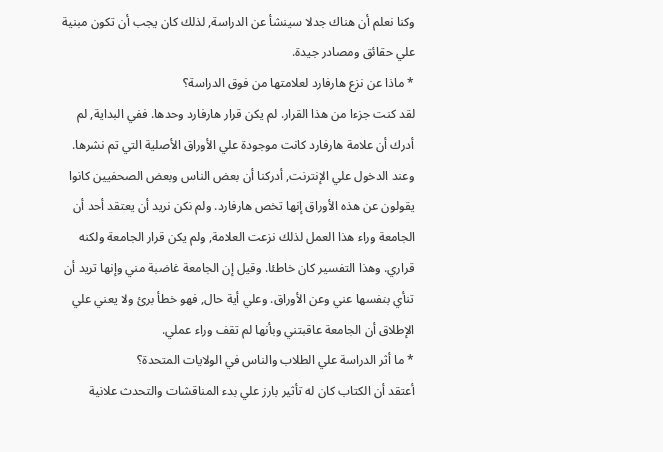وكنا نعلم أن هناك جدلا سينشأ عن الدراسة, لذلك كان يجب أن تكون مبنية علي حقائق ومصادر جيدة.
* ماذا عن نزع هارفارد لعلامتها من فوق الدراسة؟
لقد كنت جزءا من هذا القرار. لم يكن قرار هارفارد وحدها. ففي البداية, لم أدرك أن علامة هارفارد كانت موجودة علي الأوراق الأصلية التي تم نشرها. وعند الدخول علي الإنترنت, أدركنا أن بعض الناس وبعض الصحفيين كانوا يقولون عن هذه الأوراق إنها تخص هارفارد. ولم نكن نريد أن يعتقد أحد أن الجامعة وراء هذا العمل لذلك نزعت العلامة, ولم يكن قرار الجامعة ولكنه قراري. وهذا التفسير كان خاطئا. وقيل إن الجامعة غاضبة مني وإنها تريد أن تنأي بنفسها عني وعن الأوراق. وعلي أية حال, فهو خطأ برئ ولا يعني علي الإطلاق أن الجامعة عاقبتني وبأنها لم تقف وراء عملي.
* ما أثر الدراسة علي الطلاب والناس في الولايات المتحدة؟
أعتقد أن الكتاب كان له تأثير بارز علي بدء المناقشات والتحدث علانية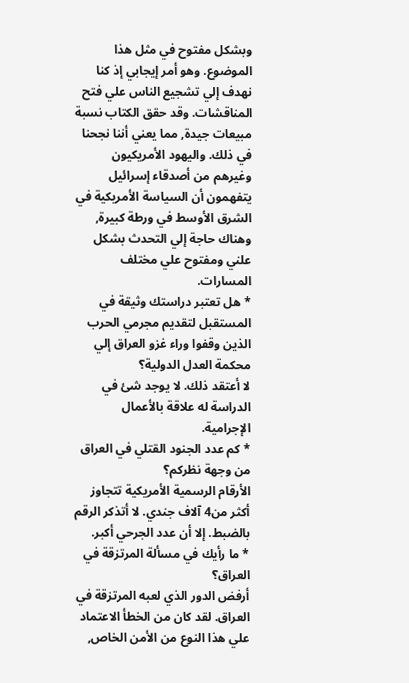وبشكل مفتوح في مثل هذا الموضوع. وهو أمر إيجابي إذ كنا نهدف إلي تشجيع الناس علي فتح المناقشات. وقد حقق الكتاب نسبة مبيعات جيدة, مما يعني أننا نجحنا في ذلك. واليهود الأمريكيون وغيرهم من أصدقاء إسرائيل يتفهمون أن السياسة الأمريكية في الشرق الأوسط في ورطة كبيرة, وهناك حاجة إلي التحدث بشكل علني ومفتوح علي مختلف المسارات.
* هل تعتبر دراستك وثيقة في المستقبل لتقديم مجرمي الحرب الذين وقفوا وراء غزو العراق إلي محكمة العدل الدولية؟
لا أعتقد ذلك. لا يوجد شئ في الدراسة له علاقة بالأعمال الإجرامية.
* كم عدد الجنود القتلي في العراق من وجهة نظركم؟
الأرقام الرسمية الأمريكية تتجاوز أكثر من4 آلاف جندي. لا أتذكر الرقم بالضبط. إلا أن عدد الجرحي أكبر.
* ما رأيك في مسألة المرتزقة في العراق؟
أرفض الدور الذي لعبه المرتزقة في العراق. لقد كان من الخطأ الاعتماد علي هذا النوع من الأمن الخاص,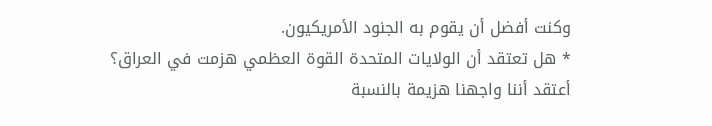وكنت أفضل أن يقوم به الجنود الأمريكيون.
* هل تعتقد أن الولايات المتحدة القوة العظمي هزمت في العراق؟
أعتقد أننا واجهنا هزيمة بالنسبة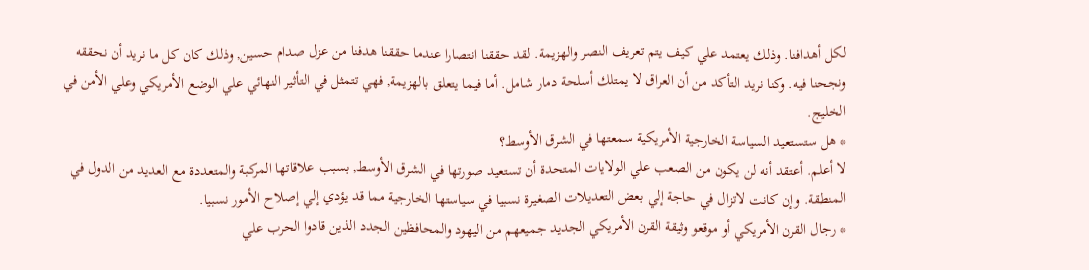لكل أهدافنا. وذلك يعتمد علي كيف يتم تعريف النصر والهزيمة. لقد حققنا انتصارا عندما حققنا هدفنا من عزل صدام حسين, وذلك كان كل ما نريد أن نحققه ونجحنا فيه. وكنا نريد التأكد من أن العراق لا يمتلك أسلحة دمار شامل. أما فيما يتعلق بالهزيمة, فهي تتمثل في التأثير النهائي علي الوضع الأمريكي وعلي الأمن في الخليج.
* هل ستستعيد السياسة الخارجية الأمريكية سمعتها في الشرق الأوسط؟
لا أعلم. أعتقد أنه لن يكون من الصعب علي الولايات المتحدة أن تستعيد صورتها في الشرق الأوسط, بسبب علاقاتها المركبة والمتعددة مع العديد من الدول في المنطقة. وإن كانت لاتزال في حاجة إلي بعض التعديلات الصغيرة نسبيا في سياستها الخارجية مما قد يؤدي إلي إصلاح الأمور نسبيا.
* رجال القرن الأمريكي أو موقعو وثيقة القرن الأمريكي الجديد جميعهم من اليهود والمحافظين الجدد الذين قادوا الحرب علي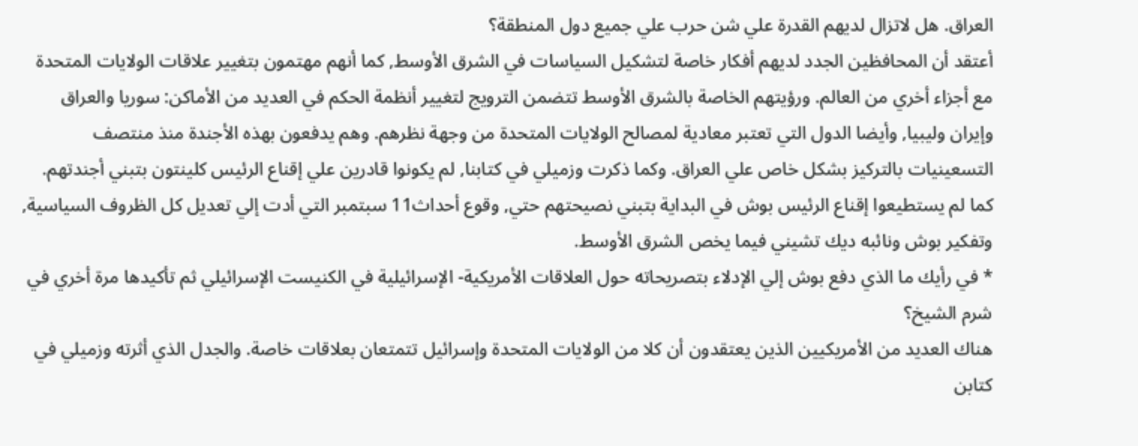العراق. هل لاتزال لديهم القدرة علي شن حرب علي جميع دول المنطقة؟
أعتقد أن المحافظين الجدد لديهم أفكار خاصة لتشكيل السياسات في الشرق الأوسط, كما أنهم مهتمون بتغيير علاقات الولايات المتحدة مع أجزاء أخري من العالم. ورؤيتهم الخاصة بالشرق الأوسط تتضمن الترويج لتغيير أنظمة الحكم في العديد من الأماكن: سوريا والعراق وإيران وليبيا, وأيضا الدول التي تعتبر معادية لمصالح الولايات المتحدة من وجهة نظرهم. وهم يدفعون بهذه الأجندة منذ منتصف التسعينيات بالتركيز بشكل خاص علي العراق. وكما ذكرت وزميلي في كتابنا, لم يكونوا قادرين علي إقناع الرئيس كلينتون بتبني أجندتهم. كما لم يستطيعوا إقناع الرئيس بوش في البداية بتبني نصيحتهم حتي, وقوع أحداث11 سبتمبر التي أدت إلي تعديل كل الظروف السياسية, وتفكير بوش ونائبه ديك تشيني فيما يخص الشرق الأوسط.
* في رأيك ما الذي دفع بوش إلي الإدلاء بتصريحاته حول العلاقات الأمريكية- الإسرائيلية في الكنيست الإسرائيلي ثم تأكيدها مرة أخري في شرم الشيخ؟
هناك العديد من الأمريكيين الذين يعتقدون أن كلا من الولايات المتحدة وإسرائيل تتمتعان بعلاقات خاصة. والجدل الذي أثرته وزميلي في كتابن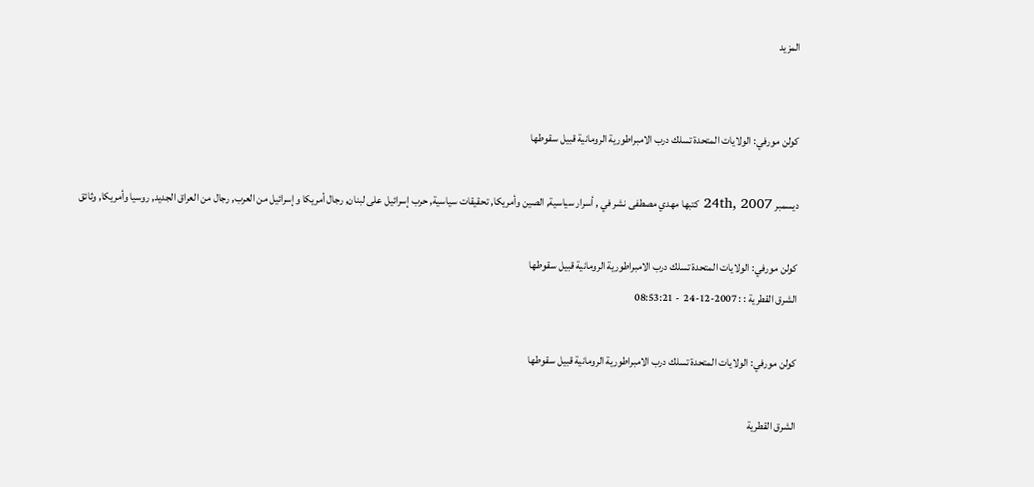المزيد


كولن مورفي: الولايات المتحدة تسلك درب الامبراطورية الرومانية قبيل سقوطها

ديسمبر 24th, 2007 كتبها مهدي مصطفى نشر في , أسرار سياسية, الصين وأمريكا, تحقيقات سياسية, حرب إسرائيل على لبنان, رجال أمريكا وإسرائيل من العرب, رجال من العراق الجديد, روسيا وأمريكا, وثائق

كولن مورفي: الولايات المتحدة تسلك درب الامبراطورية الرومانية قبيل سقوطها
الشرق القطرية : : 2007-12-24  - 08:53:21

كولن مورفي: الولايات المتحدة تسلك درب الامبراطورية الرومانية قبيل سقوطها

الشرق القطرية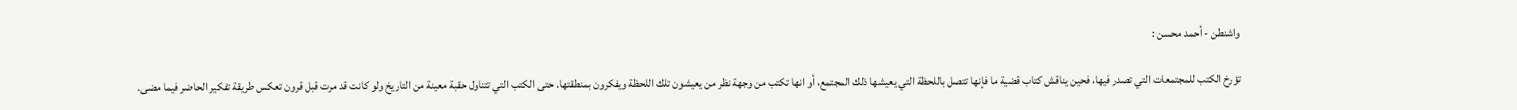واشنطن - أحمد محسن :

تؤرخ الكتب للمجتمعات التي تصدر فيها، فحين يناقش كتاب قضية ما فإنها تتصل باللحظة التي يعيشها ذلك المجتمع، أو انها تكتب من وجهة نظر من يعيشون تلك اللحظة ويفكرون بمنطقتها. حتى الكتب التي تتناول حقبة معينة من التاريخ ولو كانت قد مرت قبل قرون تعكس طريقة تفكير الحاضر فيما مضى.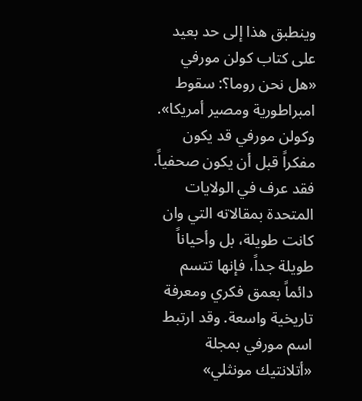وينطبق هذا إلى حد بعيد على كتاب كولن مورفي «هل نحن روما؟: سقوط امبراطورية ومصير أمريكا». وكولن مورفي قد يكون مفكراً قبل أن يكون صحفياً. فقد عرف في الولايات المتحدة بمقالاته التي وان كانت طويلة، بل وأحياناً طويلة جداً، فإنها تتسم دائماً بعمق فكري ومعرفة تاريخية واسعة. وقد ارتبط اسم مورفي بمجلة «أتلانتيك مونثلي»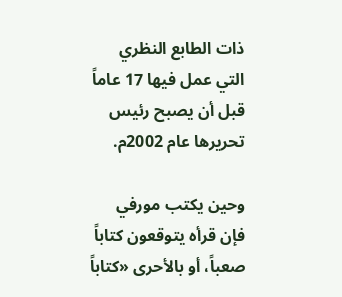ذات الطابع النظري التي عمل فيها 17 عاماً قبل أن يصبح رئيس تحريرها عام 2002م.

وحين يكتب مورفي فإن قرأه يتوقعون كتاباً صعباً، أو بالأحرى «كتاباً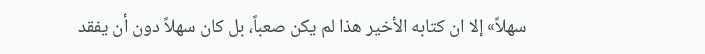سهلاً» إلا ان كتابه الأخير هذا لم يكن صعباً، بل كان سهلاً دون أن يفقد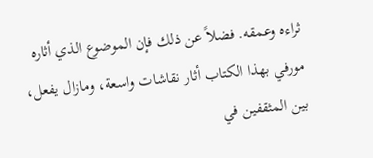ثراءه وعمقه. فضلاً عن ذلك فإن الموضوع الذي أثاره مورفي بهذا الكتاب أثار نقاشات واسعة، ومازال يفعل، بين المثقفين في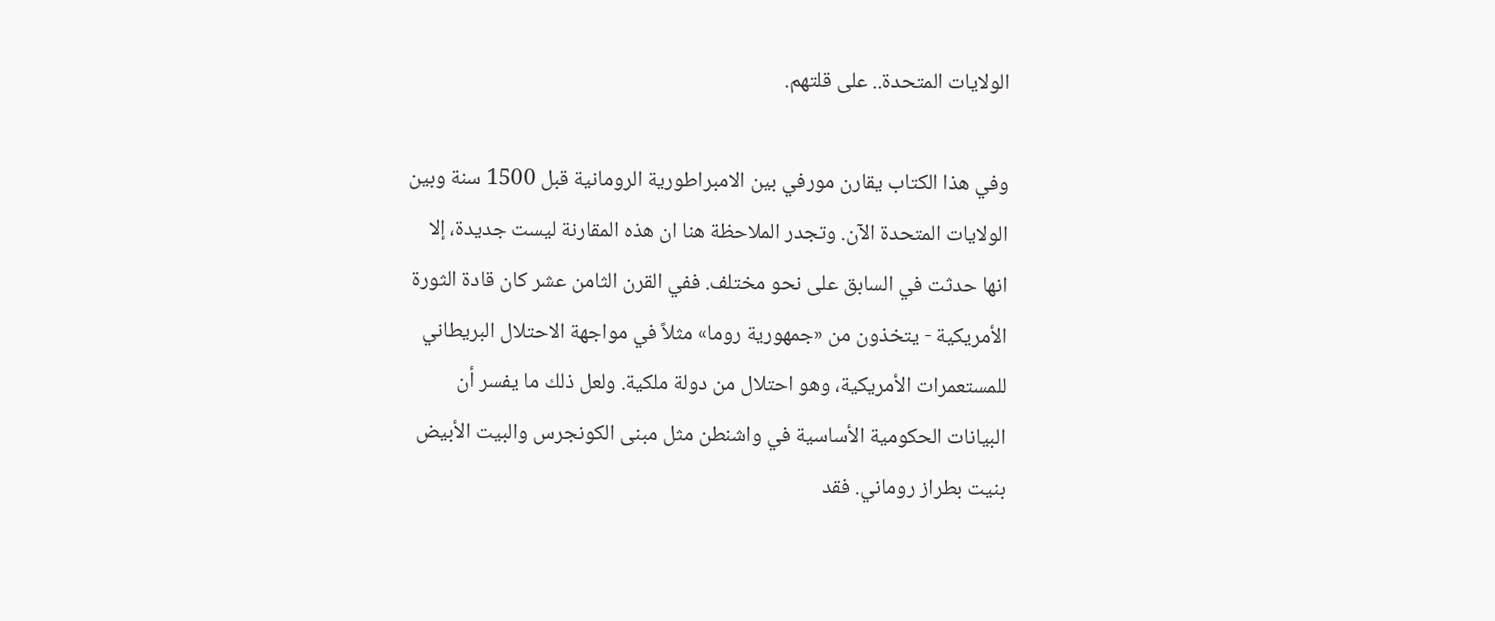الولايات المتحدة.. على قلتهم.

وفي هذا الكتاب يقارن مورفي بين الامبراطورية الرومانية قبل 1500 سنة وبين الولايات المتحدة الآن. وتجدر الملاحظة هنا ان هذه المقارنة ليست جديدة، إلا انها حدثت في السابق على نحو مختلف. ففي القرن الثامن عشر كان قادة الثورة الأمريكية - يتخذون من «جمهورية روما» مثلاً في مواجهة الاحتلال البريطاني للمستعمرات الأمريكية، وهو احتلال من دولة ملكية. ولعل ذلك ما يفسر أن البيانات الحكومية الأساسية في واشنطن مثل مبنى الكونجرس والبيت الأبيض بنيت بطراز روماني. فقد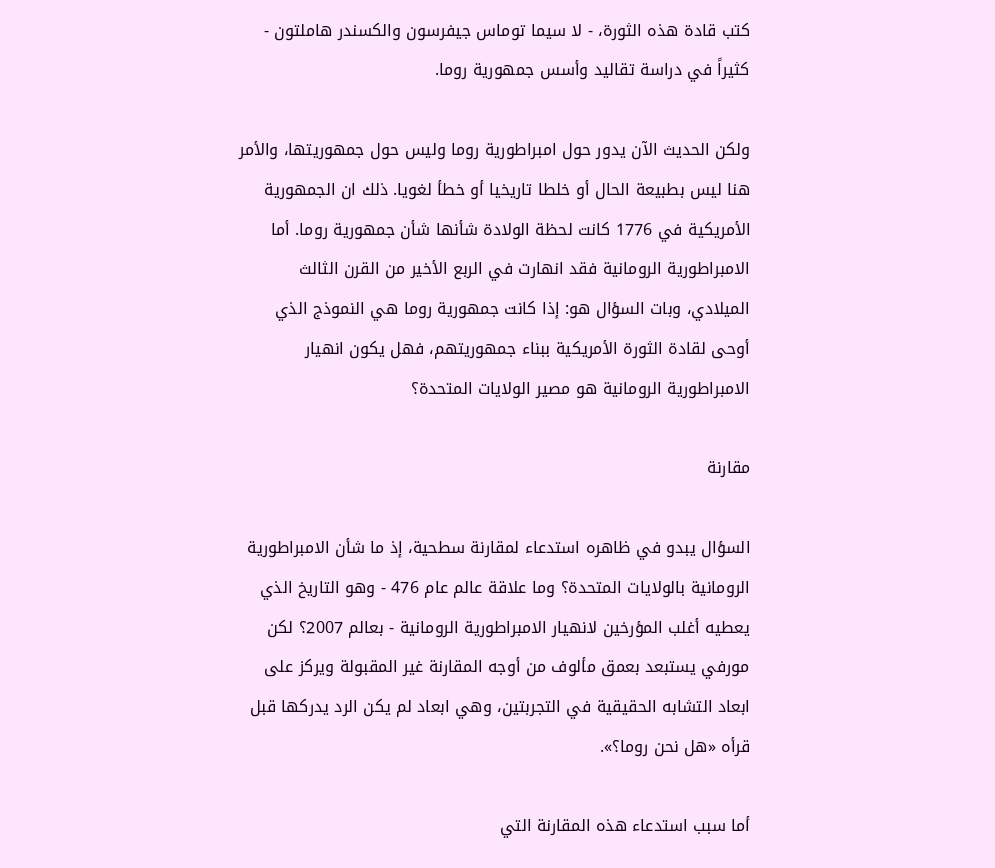كتب قادة هذه الثورة، - لا سيما توماس جيفرسون والكسندر هاملتون - كثيراً في دراسة تقاليد وأسس جمهورية روما.

ولكن الحديث الآن يدور حول امبراطورية روما وليس حول جمهوريتها، والأمر هنا ليس بطبيعة الحال أو خلطا تاريخيا أو خطأ لغويا. ذلك ان الجمهورية الأمريكية في 1776 كانت لحظة الولادة شأنها شأن جمهورية روما. أما الامبراطورية الرومانية فقد انهارت في الربع الأخير من القرن الثالث الميلادي، وبات السؤال هو: إذا كانت جمهورية روما هي النموذج الذي أوحى لقادة الثورة الأمريكية ببناء جمهوريتهم، فهل يكون انهيار الامبراطورية الرومانية هو مصير الولايات المتحدة؟

مقارنة

السؤال يبدو في ظاهره استدعاء لمقارنة سطحية، إذ ما شأن الامبراطورية الرومانية بالولايات المتحدة؟ وما علاقة عالم عام 476 - وهو التاريخ الذي يعطيه أغلب المؤرخين لانهيار الامبراطورية الرومانية - بعالم 2007؟ لكن مورفي يستبعد بعمق مألوف من أوجه المقارنة غير المقبولة ويركز على ابعاد التشابه الحقيقية في التجربتين، وهي ابعاد لم يكن الرد يدركها قبل قرأه «هل نحن روما؟».

أما سبب استدعاء هذه المقارنة التي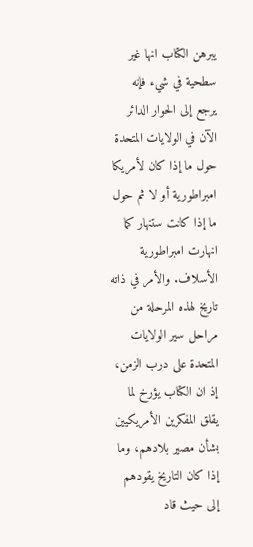يبرهن الكتاب انها غير سطحية في شيء فإنه يرجع إلى الحوار الدائر الآن في الولايات المتحدة حول ما إذا كان لأمريكا امبراطورية أو لا ثم حول ما إذا كانت ستنهار كما انهارت امبراطورية الأسلاف. والأمر في ذاته تاريخ لهذه المرحلة من مراحل سير الولايات المتحدة على درب الزمن، إذ ان الكتاب يؤرخ لما يقلق المفكرين الأمريكيين بشأن مصير بلادهم، وما إذا كان التاريخ يقودهم إلى حيث قاد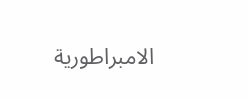الامبراطورية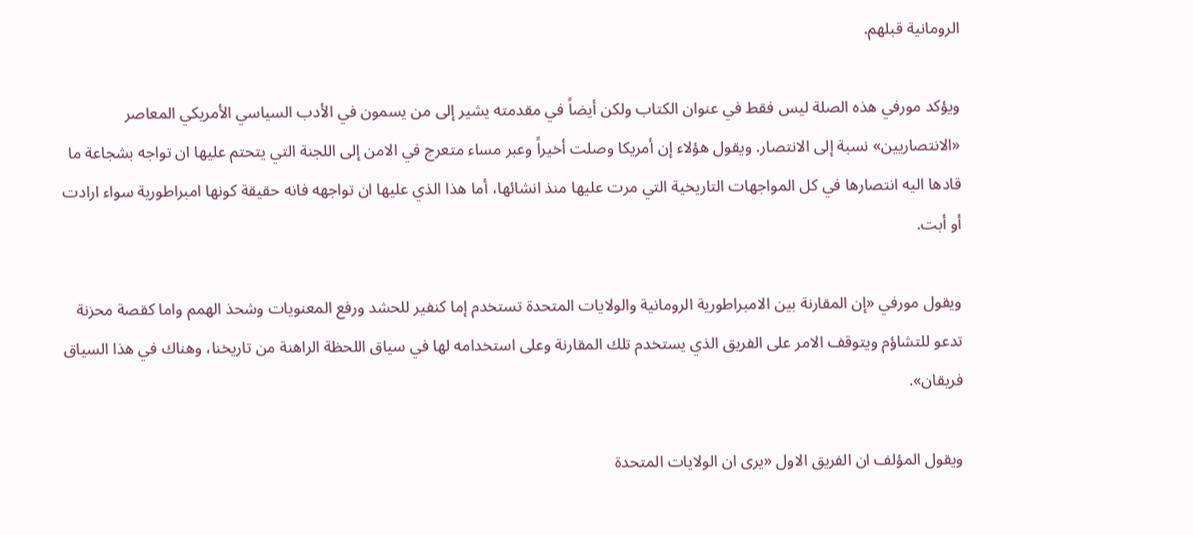الرومانية قبلهم.

ويؤكد مورفي هذه الصلة ليس فقط في عنوان الكتاب ولكن أيضاً في مقدمته يشير إلى من يسمون في الأدب السياسي الأمريكي المعاصر «الانتصاريين» نسبة إلى الانتصار. ويقول هؤلاء إن أمريكا وصلت أخيراً وعبر مساء متعرج في الامن إلى اللجنة التي يتحتم عليها ان تواجه بشجاعة ما قادها اليه انتصارها في كل المواجهات التاريخية التي مرت عليها منذ انشائها، أما هذا الذي عليها ان تواجهه فانه حقيقة كونها امبراطورية سواء ارادت أو أبت.

ويقول مورفي «إن المقارنة بين الامبراطورية الرومانية والولايات المتحدة تستخدم إما كنفير للحشد ورفع المعنويات وشحذ الهمم واما كقصة محزنة تدعو للتشاؤم ويتوقف الامر على الفريق الذي يستخدم تلك المقارنة وعلى استخدامه لها في سياق اللحظة الراهنة من تاريخنا، وهناك في هذا السياق فريقان».

ويقول المؤلف ان الفريق الاول «يرى ان الولايات المتحدة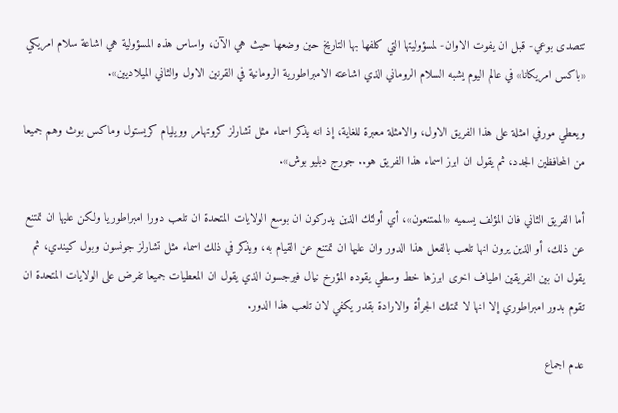تتصدى بوعي- قبل ان يفوت الاوان- لمسؤوليتها التي كلفها بها التاريخ حين وضعها حيث هي الآن، واساس هذه المسؤولية هي اشاعة سلام امريكي «باكس امريكانا» في عالم اليوم يشبه السلام الروماني الذي اشاعته الامبراطورية الرومانية في القرنين الاول والثاني الميلاديين».

ويعطي مورفي امثلة على هذا الفريق الاول، والامثلة معبرة للغاية، إذ انه يذكر اسماء مثل تشارلز كروتهامر وويليام كريستول وماكس بوث وهم جميعا من المحافظين الجدد، ثم يقول ان ابرز اسماء هذا الفريق هو.. جورج دبليو بوش».

أما الفريق الثاني فان المؤلف يسميه «الممتنعون»، أي أولئك الذين يدركون ان بوسع الولايات المتحدة ان تلعب دورا امبراطوريا ولكن عليها ان تمتنع عن ذلك، أو الذين يرون انها تلعب بالفعل هذا الدور وان عليها ان تمتنع عن القيام به، ويذكر في ذلك اسماء مثل تشارلز جونسون وبول كيندي، ثم يقول ان بين الفريقين اطياف اخرى ابرزها خط وسطي يقوده المؤرخ نيال فيرجسون الذي يقول ان المعطيات جميعا تفرض على الولايات المتحدة ان تقوم بدور امبراطوري إلا انها لا تمتلك الجرأة والارادة بقدر يكفي لان تلعب هذا الدور.

عدم اجماع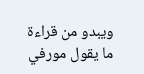ويبدو من قراءة ما يقول مورفي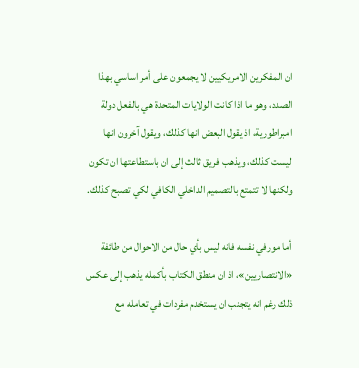ان المفكرين الامريكيين لا يجمعون على أمر اساسي بهذا الصدد، وهو ما اذا كانت الولايات المتحدة هي بالفعل دولة امبراطورية، اذ يقول البعض انها كذلك، ويقول آخرون انها ليست كذلك، ويذهب فريق ثالث إلى ان باستطاعتها ان تكون ولكنها لا تتمتع بالتصميم الداخلي الكافي لكي تصبح كذلك.

أما مورفي نفسه فانه ليس بأي حال من الاحوال من طائفة «الانتصاريين»، اذ ان منطق الكتاب بأكمله يذهب إلى عكس ذلك رغم انه يتجنب ان يستخدم مفردات في تعامله مع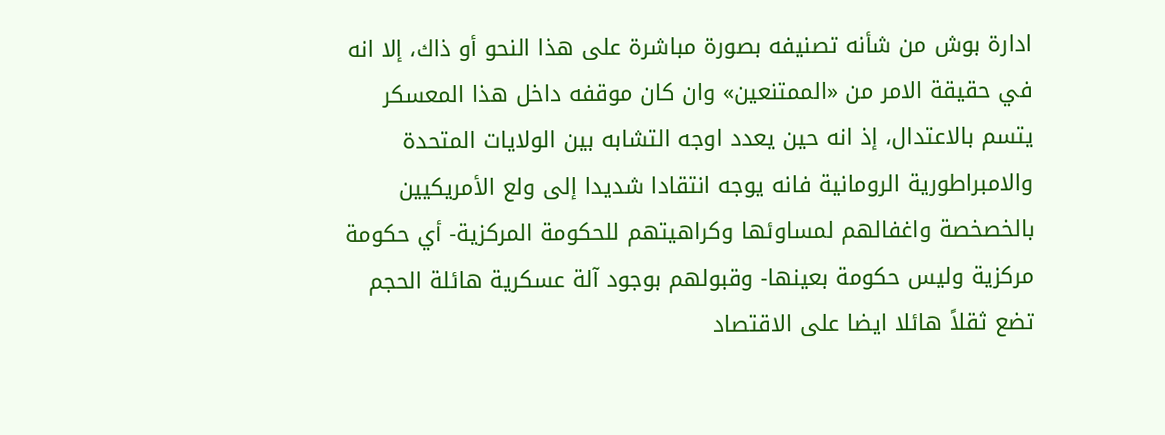ادارة بوش من شأنه تصنيفه بصورة مباشرة على هذا النحو أو ذاك، إلا انه في حقيقة الامر من «الممتنعين» وان كان موقفه داخل هذا المعسكر يتسم بالاعتدال، إذ انه حين يعدد اوجه التشابه بين الولايات المتحدة والامبراطورية الرومانية فانه يوجه انتقادا شديدا إلى ولع الأمريكيين بالخصخصة واغفالهم لمساوئها وكراهيتهم للحكومة المركزية- أي حكومة مركزية وليس حكومة بعينها- وقبولهم بوجود آلة عسكرية هائلة الحجم تضع ثقلاً هائلا ايضا على الاقتصاد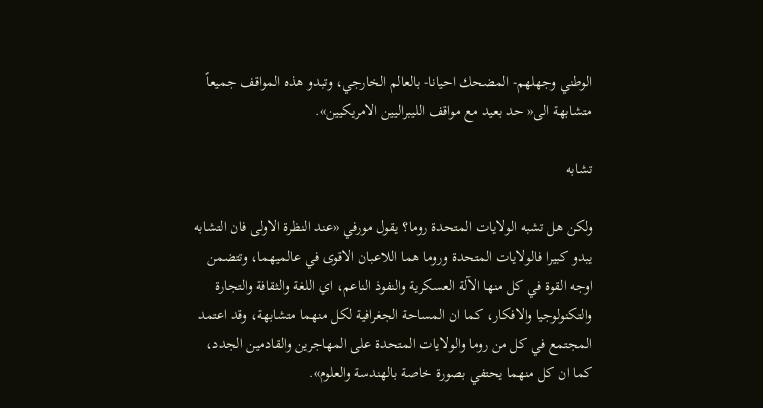الوطني وجهلهم- المضحك احيانا- بالعالم الخارجي، وتبدو هذه المواقف جميعاً متشابهة الى« حد بعيد مع مواقف الليبراليين الامريكيين».

تشابه

ولكن هل تشبه الولايات المتحدة روما؟ يقول مورفي «عند النظرة الاولى فان التشابه يبدو كبيرا فالولايات المتحدة وروما هما اللاعبان الاقوى في عالميهما، وتتضمن اوجه القوة في كل منها الآلة العسكرية والنفوذ الناعم، اي اللغة والثقافة والتجارة والتكنولوجيا والافكار، كما ان المساحة الجغرافية لكل منهما متشابهة، وقد اعتمد المجتمع في كل من روما والولايات المتحدة على المهاجرين والقادمين الجدد، كما ان كل منهما يحتفي بصورة خاصة بالهندسة والعلوم».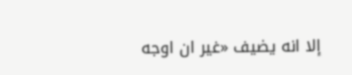إلا انه يضيف «غير ان اوجه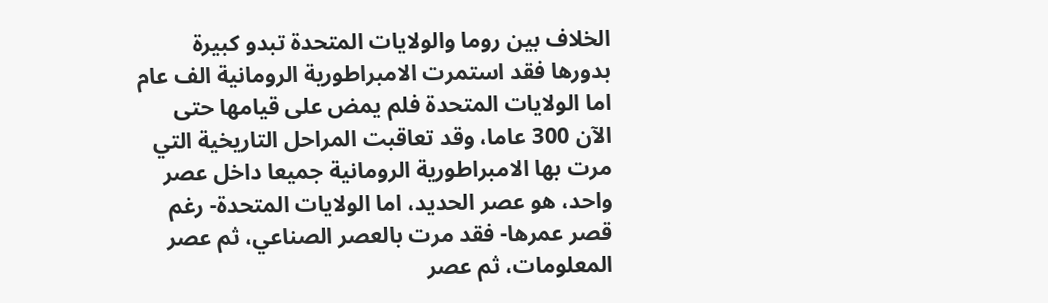الخلاف بين روما والولايات المتحدة تبدو كبيرة بدورها فقد استمرت الامبراطورية الرومانية الف عام اما الولايات المتحدة فلم يمض على قيامها حتى الآن 300 عاما، وقد تعاقبت المراحل التاريخية التي مرت بها الامبراطورية الرومانية جميعا داخل عصر واحد، هو عصر الحديد، اما الولايات المتحدة- رغم قصر عمرها- فقد مرت بالعصر الصناعي، ثم عصر المعلومات، ثم عصر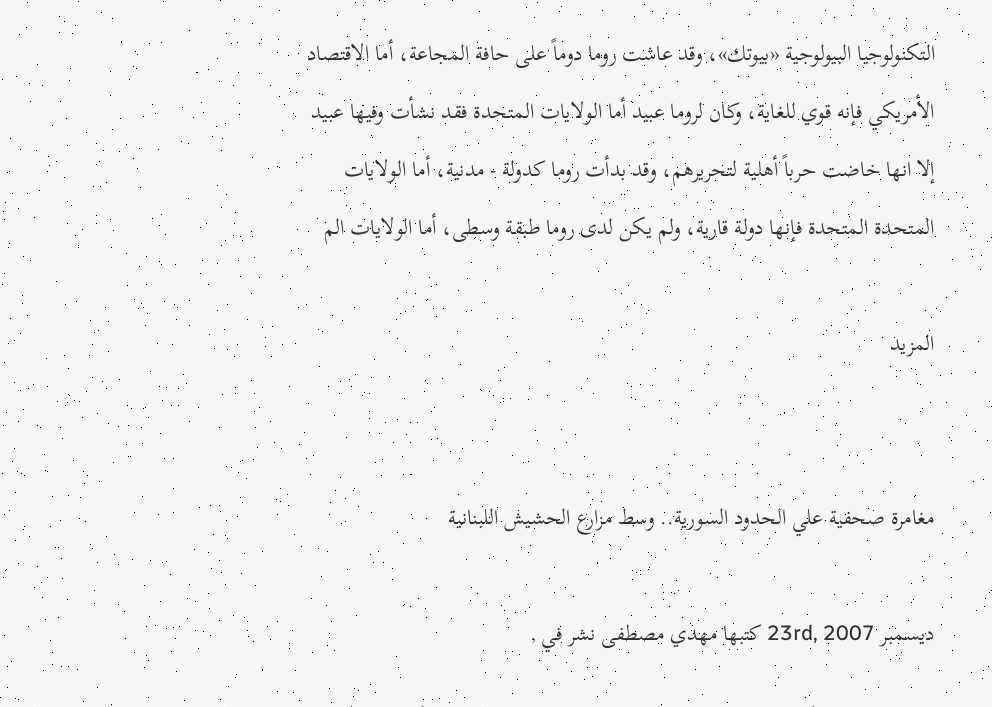التكنولوجيا البيولوجية «بيوتك»، وقد عاشت روما دوماً على حافة المجاعة، أما الاقتصاد الأمريكي فإنه قوي للغاية، وكان لروما عبيد أما الولايات المتحدة فقد نشأت وفيها عبيد إلا انها خاضت حرباً أهلية لتحريرهم، وقد بدأت روما كدولة - مدنية، أما الولايات المتحدة المتحدة فإنها دولة قارية، ولم يكن لدى روما طبقة وسطى، أما الولايات الم

المزيد


مغامرة صحفية علي الحدود السورية.. وسط مزارع الحشيش اللبنانية

ديسمبر 23rd, 2007 كتبها مهدي مصطفى نشر في ,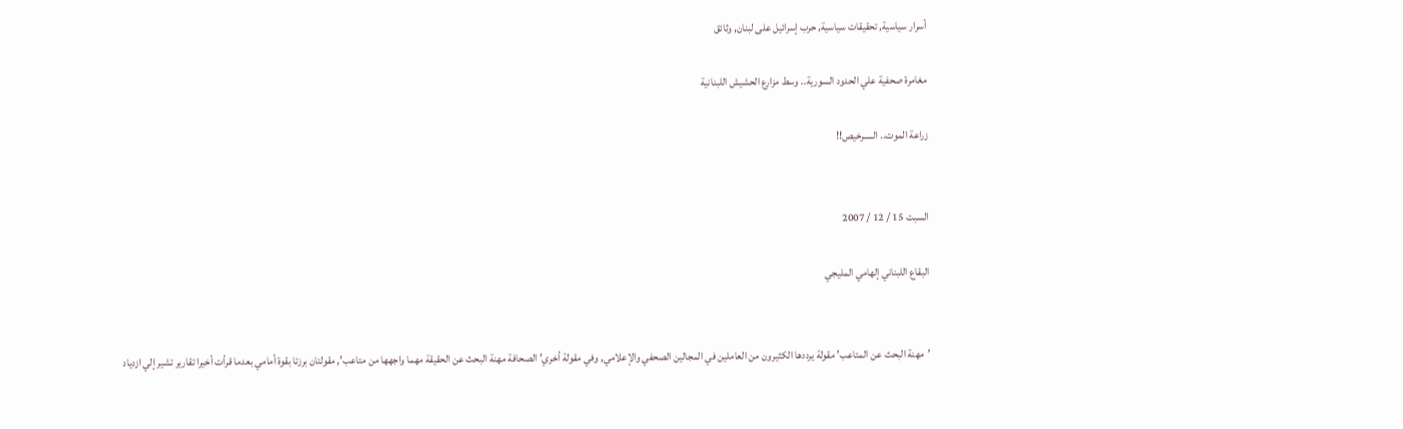أسرار سياسية, تحقيقات سياسية, حرب إسرائيل على لبنان, وثائق

مغامرة صحفية علي الحدود السورية.. وسط مزارع الحشيش اللبنانية

زراعة الموت.. الـــــرخيص!!


السبت 15 / 12 / 2007

البقاع اللبناني إلهامي المليجي


’مهنة البحث عن المتاعب’ مقولة يرددها الكثيرون من العاملين في المجالين الصحفي والإعلامي, وفي مقولة أخري’ الصحافة مهنة البحث عن الحقيقة مهما واجهها من متاعب’, مقولتان برزتا بقوة أمامي بعدما قرأت أخيرا تقارير تشير إلي ازدياد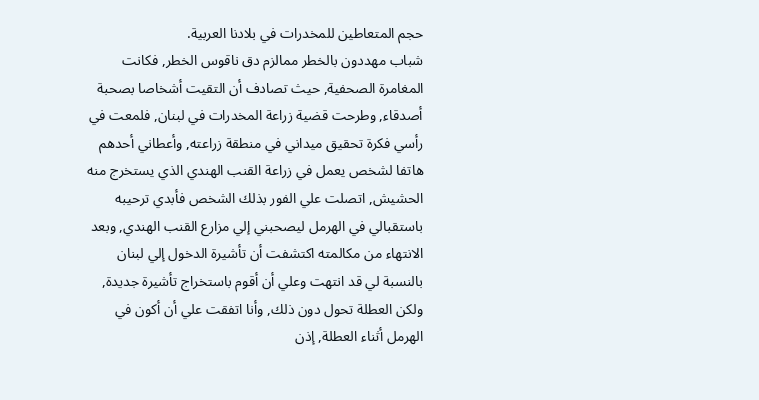حجم المتعاطين للمخدرات في بلادنا العربية.
شباب مهددون بالخطر ممالزم دق ناقوس الخطر, فكانت المغامرة الصحفية, حيث تصادف أن التقيت أشخاصا بصحبة أصدقاء, وطرحت قضية زراعة المخدرات في لبنان, فلمعت في رأسي فكرة تحقيق ميداني في منطقة زراعته, وأعطاني أحدهم هاتفا لشخص يعمل في زراعة القنب الهندي الذي يستخرج منه الحشيش, اتصلت علي الفور بذلك الشخص فأبدي ترحيبه باستقبالي في الهرمل ليصحبني إلي مزارع القنب الهندي, وبعد الانتهاء من مكالمته اكتشفت أن تأشيرة الدخول إلي لبنان بالنسبة لي قد انتهت وعلي أن أقوم باستخراج تأشيرة جديدة, ولكن العطلة تحول دون ذلك, وأنا اتفقت علي أن أكون في الهرمل أثناء العطلة, إذن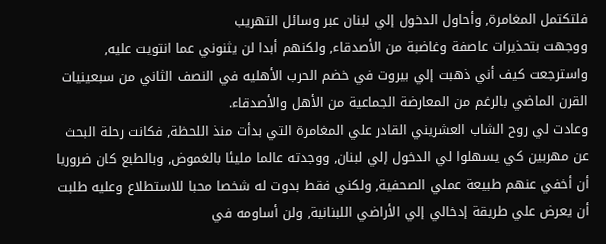فلتكتمل المغامرة, وأحاول الدخول إلي لبنان عبر وسائل التهريب
ووجهت بتحذيرات عاصفة وغاضبة من الأصدقاء, ولكنهم أبدا لن يثنوني عما انتويت عليه, واسترجعت كيف أني ذهبت إلي بيروت في خضم الحرب الأهليه في النصف الثاني من سبعينيات القرن الماضي بالرغم من المعارضة الجماعية من الأهل والأصدقاء.
وعادت لي روح الشاب العشريني القادر علي المغامرة التي بدأت منذ اللحظة, فكانت رحلة البحث عن مهربين كي يسهلوا لي الدخول إلي لبنان, ووجدته عالما مليئا بالغموض, وبالطبع كان ضروريا أن أخفي عنهم طبيعة عملي الصحفية, ولكني فقط بدوت له شخصا محبا للاستطلاع وعليه طلبت أن يعرض علي طريقة إدخالي إلي الأراضي اللبنانية, ولن أساومه في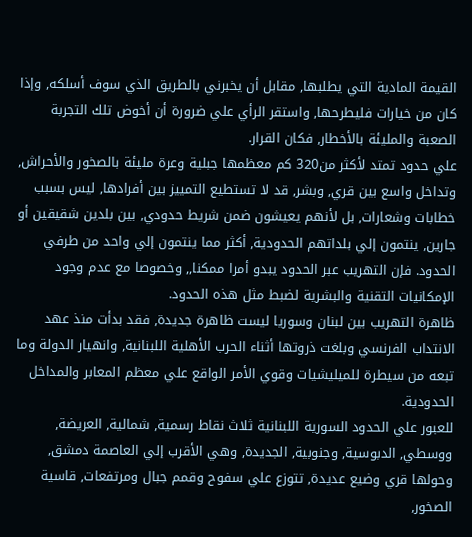القيمة المادية التي يطلبها, مقابل أن يخبرني بالطريق الذي سوف أسلكه, وإذا كان من خيارات فليطرحها, واستقر الرأي علي ضرورة أن أخوض تلك التجربة الصعبة والمليئة بالأخطار, فكان القرار.
علي حدود تمتد لأكثر من320 كم معظمها جبلية وعرة مليئة بالصخور والأحراش, وتداخل واسع بين قري, وبشر, قد لا تستطيع التمييز بين أفرادها, ليس بسبب خطابات وشعارات, بل لأنهم يعيشون ضمن شريط حدودي, بين بلدين شقيقين أو جارين, ينتمون إلي بلداتهم الحدودية, أكثر مما ينتمون إلي واحد من طرفي الحدود. فإن التهريب عبر الحدود يبدو أمرا ممكنا,, وخصوصا مع عدم وجود الإمكانيات التقنية والبشرية لضبط مثل هذه الحدود.
ظاهرة التهريب بين لبنان وسوريا ليست ظاهرة جديدة, فقد بدأت منذ عهد الانتداب الفرنسي وبلغت ذروتها أثناء الحرب الأهلية اللبنانية, وانهيار الدولة وما تبعه من سيطرة للميليشيات وقوي الأمر الواقع علي معظم المعابر والمداخل الحدودية.
للعبور علي الحدود السورية اللبنانية ثلاث نقاط رسمية, شمالية, العريضة, ووسطي, الدبوسية, وجنوبية, الجديدة, وهي الأقرب إلي العاصمة دمشق, وحولها قري وضيع عديدة, تتوزع علي سفوح وقمم جبال ومرتفعات, قاسية الصخور,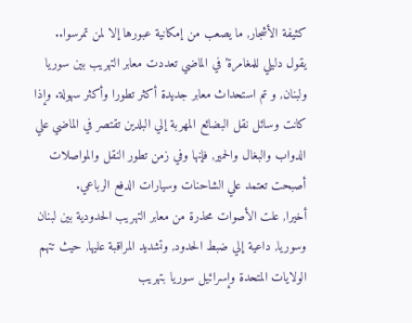كثيفة الأشجار, ما يصعب من إمكانية عبورها إلا لمن تمرسوا..
يقول دليلي للمغامرة’ في الماضي تعددت معابر التهريب بين سوريا ولبنان, و تم استحداث معابر جديدة أكثر تطورا وأكثر سهولة. وإذا كانت وسائل نقل البضائع المهربة إلي البلدين تقتصر في الماضي علي الدواب والبغال والحمير, فإنها وفي زمن تطور النقل والمواصلات أصبحت تعتمد علي الشاحنات وسيارات الدفع الرباعي.
أخيرا, علت الأصوات محذرة من معابر التهريب الحدودية بين لبنان وسوريا, داعية إلي ضبط الحدود, وتشديد المراقبة عليها, حيث تتهم الولايات المتحدة وإسرائيل سوريا بتهريب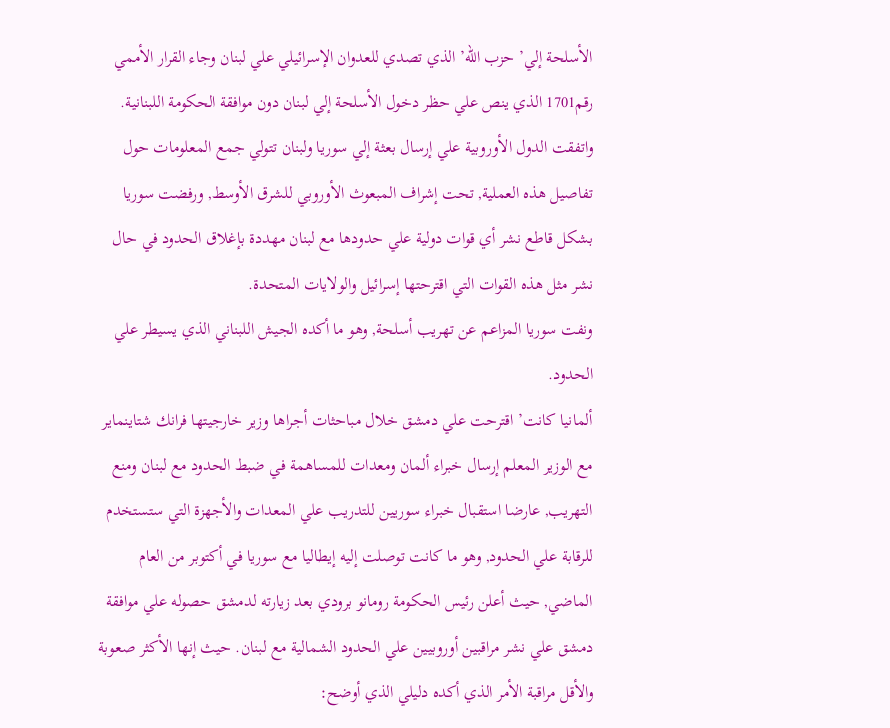الأسلحة إلي’ حزب الله’ الذي تصدي للعدوان الإسرائيلي علي لبنان وجاء القرار الأممي رقم1701 الذي ينص علي حظر دخول الأسلحة إلي لبنان دون موافقة الحكومة اللبنانية.
واتفقت الدول الأوروبية علي إرسال بعثة إلي سوريا ولبنان تتولي جمع المعلومات حول تفاصيل هذه العملية, تحت إشراف المبعوث الأوروبي للشرق الأوسط, ورفضت سوريا بشكل قاطع نشر أي قوات دولية علي حدودها مع لبنان مهددة بإغلاق الحدود في حال نشر مثل هذه القوات التي اقترحتها إسرائيل والولايات المتحدة.
ونفت سوريا المزاعم عن تهريب أسلحة, وهو ما أكده الجيش اللبناني الذي يسيطر علي الحدود.
ألمانيا كانت’ اقترحت علي دمشق خلال مباحثات أجراها وزير خارجيتها فرانك شتاينماير مع الوزير المعلم إرسال خبراء ألمان ومعدات للمساهمة في ضبط الحدود مع لبنان ومنع التهريب, عارضا استقبال خبراء سوريين للتدريب علي المعدات والأجهزة التي ستستخدم للرقابة علي الحدود, وهو ما كانت توصلت إليه إيطاليا مع سوريا في أكتوبر من العام الماضي, حيث أعلن رئيس الحكومة رومانو برودي بعد زيارته لدمشق حصوله علي موافقة دمشق علي نشر مراقبين أوروبيين علي الحدود الشمالية مع لبنان. حيث إنها الأكثر صعوبة والأقل مراقبة الأمر الذي أكده دليلي الذي أوضح: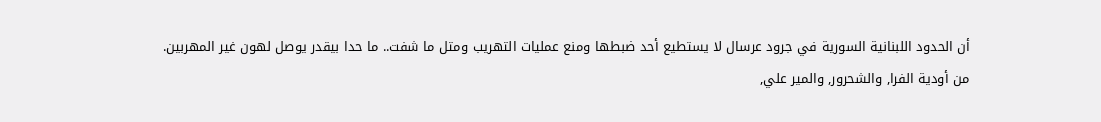أن الحدود اللبنانية السورية في جرود عرسال لا يستطيع أحد ضبطها ومنع عمليات التهريب ومتل ما شفت.. ما حدا بيقدر يوصل لهون غير المهربين.
من أودية الفرا, والشحرور, والمير علي,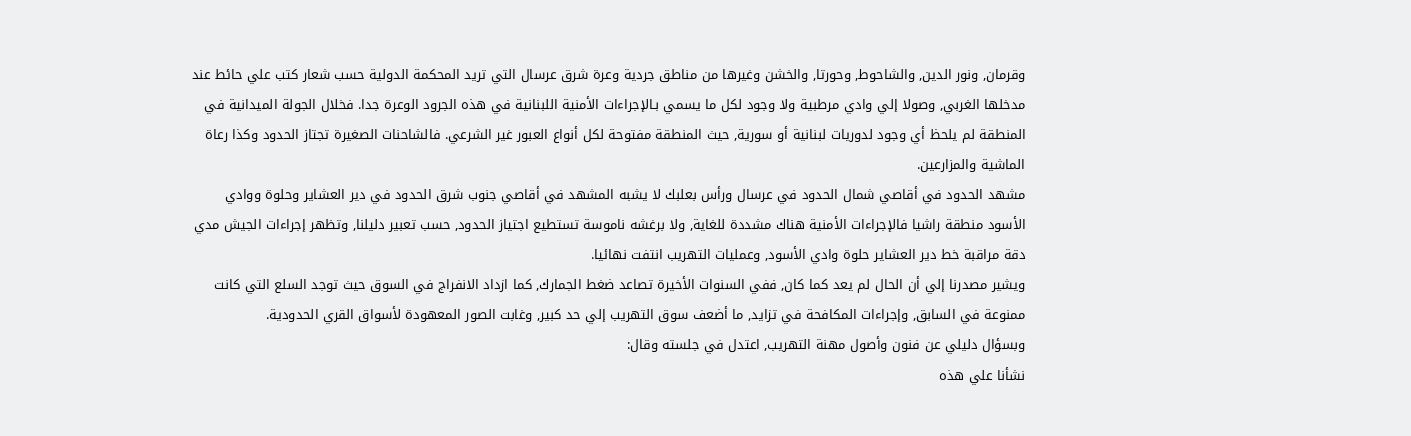وقرمان, ونور الدين, والشاحوط, وحورتا, والخشن وغيرها من مناطق جردية وعرة شرق عرسال التي تريد المحكمة الدولية حسب شعار كتب علي حائط عند مدخلها الغربي, وصولا إلي وادي مرطبية ولا وجود لكل ما يسمي بـالإجراءات الأمنية اللبنانية في هذه الجرود الوعرة جدا. فخلال الجولة الميدانية في المنطقة لم يلحظ أي وجود لدوريات لبنانية أو سورية, حيث المنطقة مفتوحة لكل أنواع العبور غير الشرعي. فالشاحنات الصغيرة تجتاز الحدود وكذا رعاة الماشية والمزارعين.
مشهد الحدود في أقاصي شمال الحدود في عرسال ورأس بعلبك لا يشبه المشهد في أقاصي جنوب شرق الحدود في دير العشاير وحلوة ووادي الأسود منطقة راشيا فالإجراءات الأمنية هناك مشددة للغاية, ولا برغشه ناموسة تستطيع اجتياز الحدود, حسب تعبير دليلنا, وتظهر إجراءات الجيش مدي دقة مراقبة خط دير العشاير حلوة وادي الأسود, وعمليات التهريب انتفت نهائيا.
ويشير مصدرنا إلي أن الحال لم يعد كما كان, ففي السنوات الأخيرة تصاعد ضغط الجمارك, كما ازداد الانفراج في السوق حيث توجد السلع التي كانت ممنوعة في السابق, وإجراءات المكافحة في تزايد, ما أضعف سوق التهريب إلي حد كبير, وغابت الصور المعهودة لأسواق القري الحدودية.
وبسؤال دليلي عن فنون وأصول مهنة التهريب, اعتدل في جلسته وقال:
نشأنا علي هذه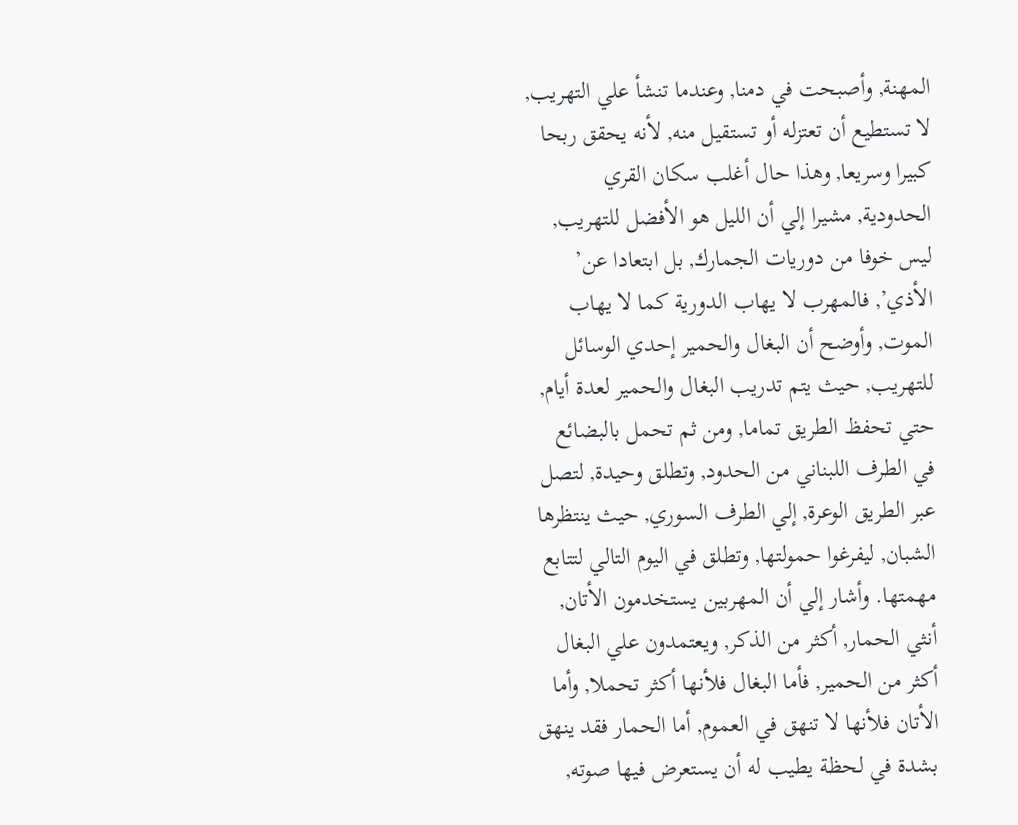المهنة, وأصبحت في دمنا, وعندما تنشأ علي التهريب, لا تستطيع أن تعتزله أو تستقيل منه, لأنه يحقق ربحا كبيرا وسريعا, وهذا حال أغلب سكان القري الحدودية, مشيرا إلي أن الليل هو الأفضل للتهريب, ليس خوفا من دوريات الجمارك, بل ابتعادا عن’ الأذي’, فالمهرب لا يهاب الدورية كما لا يهاب الموت, وأوضح أن البغال والحمير إحدي الوسائل للتهريب, حيث يتم تدريب البغال والحمير لعدة أيام, حتي تحفظ الطريق تماما, ومن ثم تحمل بالبضائع في الطرف اللبناني من الحدود, وتطلق وحيدة, لتصل عبر الطريق الوعرة, إلي الطرف السوري, حيث ينتظرها الشبان, ليفرغوا حمولتها, وتطلق في اليوم التالي لتتابع مهمتها. وأشار إلي أن المهربين يستخدمون الأتان, أنثي الحمار, أكثر من الذكر, ويعتمدون علي البغال أكثر من الحمير, فأما البغال فلأنها أكثر تحملا, وأما الأتان فلأنها لا تنهق في العموم, أما الحمار فقد ينهق بشدة في لحظة يطيب له أن يستعرض فيها صوته,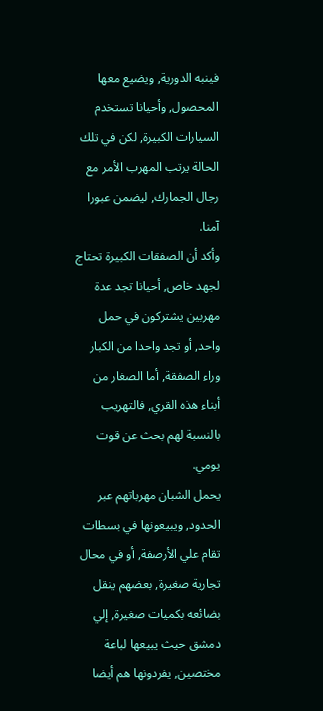فينبه الدورية, ويضيع معها المحصول, وأحيانا تستخدم السيارات الكبيرة, لكن في تلك الحالة يرتب المهرب الأمر مع رجال الجمارك, ليضمن عبورا آمنا.
وأكد أن الصفقات الكبيرة تحتاج لجهد خاص, أحيانا تجد عدة مهربين يشتركون في حمل واحد, أو تجد واحدا من الكبار وراء الصفقة, أما الصغار من أبناء هذه القري, فالتهريب بالنسبة لهم بحث عن قوت يومي.
يحمل الشبان مهرباتهم عبر الحدود, ويبيعونها في بسطات تقام علي الأرصفة, أو في محال تجارية صغيرة, بعضهم ينقل بضائعه بكميات صغيرة, إلي دمشق حيث يبيعها لباعة مختصين, يفردونها هم أيضا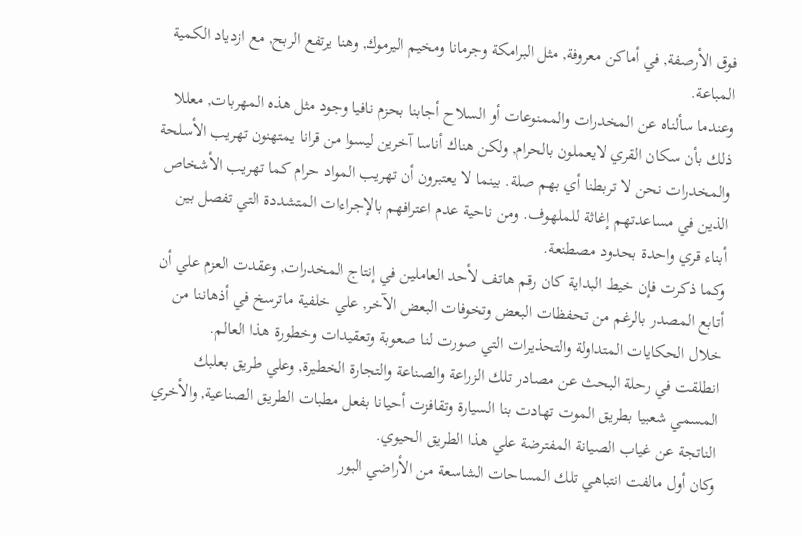فوق الأرصفة, في أماكن معروفة, مثل البرامكة وجرمانا ومخيم اليرموك, وهنا يرتفع الربح, مع ازدياد الكمية المباعة.
وعندما سألناه عن المخدرات والممنوعات أو السلاح أجابنا بحزم نافيا وجود مثل هذه المهربات, معللا ذلك بأن سكان القري لايعملون بالحرام, ولكن هناك أناسا آخرين ليسوا من قرانا يمتهنون تهريب الأسلحة والمخدرات نحن لا تربطنا أي بهم صلة. بينما لا يعتبرون أن تهريب المواد حرام كما تهريب الأشخاص الذين في مساعدتهم إغاثة للملهوف. ومن ناحية عدم اعترافهم بالإجراءات المتشددة التي تفصل بين أبناء قري واحدة بحدود مصطنعة.
وكما ذكرت فإن خيط البداية كان رقم هاتف لأحد العاملين في إنتاج المخدرات, وعقدت العزم علي أن أتابع المصدر بالرغم من تحفظات البعض وتخوفات البعض الآخر, علي خلفية ماترسخ في أذهاننا من خلال الحكايات المتداولة والتحذيرات التي صورت لنا صعوبة وتعقيدات وخطورة هذا العالم.
انطلقت في رحلة البحث عن مصادر تلك الزراعة والصناعة والتجارة الخطيرة, وعلي طريق بعلبك المسمي شعبيا بطريق الموت تهادت بنا السيارة وتقافزت أحيانا بفعل مطبات الطريق الصناعية, والأخري الناتجة عن غياب الصيانة المفترضة علي هذا الطريق الحيوي.
وكان أول مالفت انتباهي تلك المساحات الشاسعة من الأراضي البور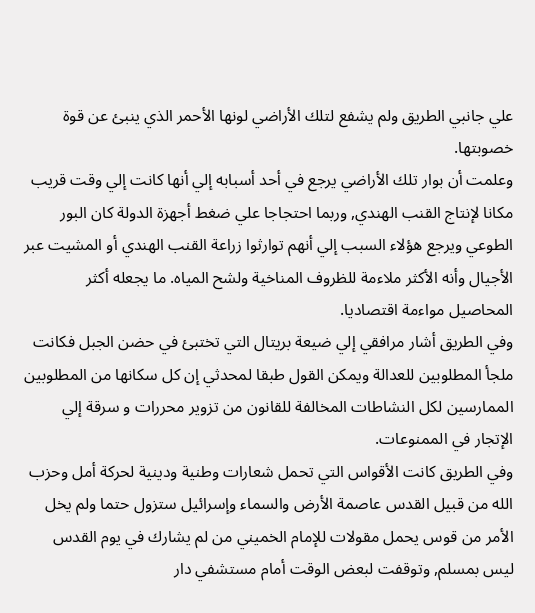علي جانبي الطريق ولم يشفع لتلك الأراضي لونها الأحمر الذي ينبئ عن قوة خصوبتها.
وعلمت أن بوار تلك الأراضي يرجع في أحد أسبابه إلي أنها كانت إلي وقت قريب مكانا لإنتاج القنب الهندي, وربما احتجاجا علي ضغط أجهزة الدولة كان البور الطوعي ويرجع هؤلاء السبب إلي أنهم توارثوا زراعة القنب الهندي أو المشيت عبر الأجيال وأنه الأكثر ملاءمة للظروف المناخية ولشح المياه. ما يجعله أكثر المحاصيل مواءمة اقتصاديا.
وفي الطريق أشار مرافقي إلي ضيعة بريتال التي تختبئ في حضن الجبل فكانت ملجأ المطلوبين للعدالة ويمكن القول طبقا لمحدثي إن كل سكانها من المطلوبين الممارسين لكل النشاطات المخالفة للقانون من تزوير محررات و سرقة إلي الإتجار في الممنوعات.
وفي الطريق كانت الأقواس التي تحمل شعارات وطنية ودينية لحركة أمل وحزب الله من قبيل القدس عاصمة الأرض والسماء وإسرائيل ستزول حتما ولم يخل الأمر من قوس يحمل مقولات للإمام الخميني من لم يشارك في يوم القدس ليس بمسلم, وتوقفت لبعض الوقت أمام مستشفي دار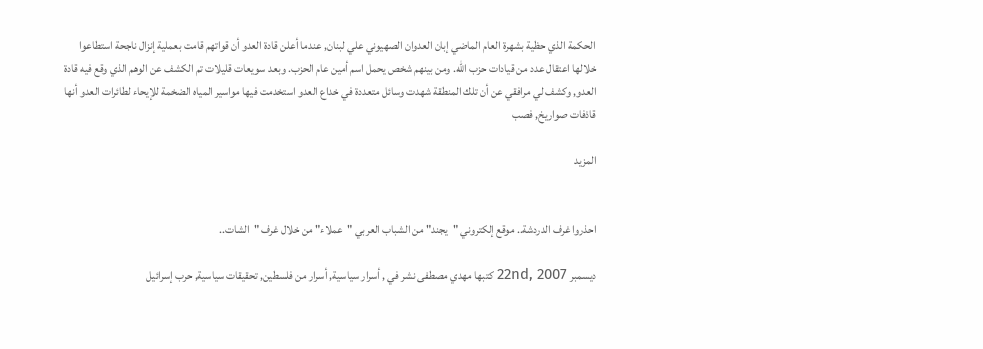الحكمة الذي حظية بشهرة العام الماضي إبان العدوان الصهيوني علي لبنان, عندما أعلن قادة العدو أن قواتهم قامت بعملية إنزال ناجحة استطاعوا خلالها اعتقال عدد من قيادات حزب الله. ومن بينهم شخص يحمل اسم أمين عام الحزب. وبعد سويعات قليلات تم الكشف عن الوهم الذي وقع فيه قادة العدو, وكشف لي مرافقي عن أن تلك المنطقة شهدت وسائل متعددة في خداع العدو استخدمت فيها مواسير المياه الضخمة للإيحاء لطائرات العدو أنها قاذفات صواريخ, فصب

المزيد


احذروا غرف الدردشة.. موقع إلكتروني "يجند" من الشباب العربي "عملاء" من خلال غرف "الشات..

ديسمبر 22nd, 2007 كتبها مهدي مصطفى نشر في , أسرار سياسية, أسرار من فلسطين, تحقيقات سياسية, حرب إسرائيل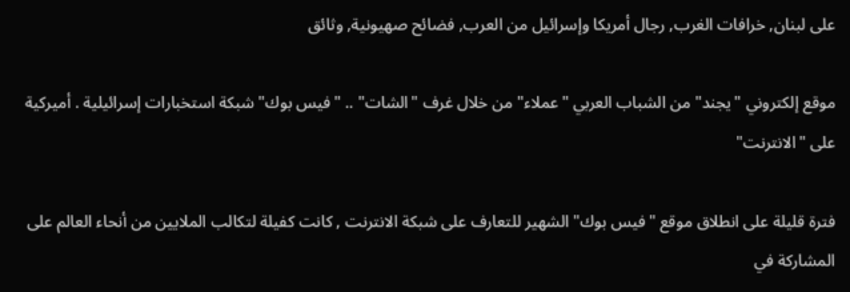على لبنان, خرافات الغرب, رجال أمريكا وإسرائيل من العرب, فضائح صهيونية, وثائق

موقع إلكتروني "يجند" من الشباب العربي "عملاء" من خلال غرف "الشات" .. "فيس بوك" شبكة استخبارات إسرائيلية . أميركية على "الانترنت"

فترة قليلة على انطلاق موقع "فيس بوك" الشهير للتعارف على شبكة الانترنت , كانت كفيلة لتكالب الملايين من أنحاء العالم على المشاركة في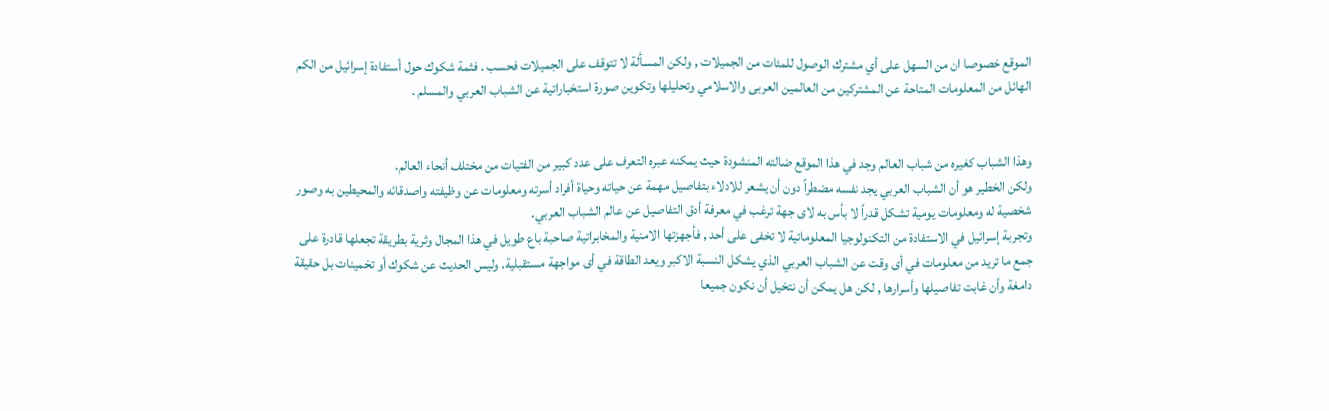الموقع خصوصا ان من السهل على أي مشترك الوصول للمئات من الجميلات , ولكن المسألة لا تتوقف على الجميلات فحسب . فثمة شكوك حول أستفادة إسرائيل من الكم الهائل من المعلومات المتاحة عن المشتركين من العالمين العربى والاسلامي وتحليلها وتكوين صورة استخباراتية عن الشباب العربي والمسلم .


وهذا الشباب كغيره من شباب العالم وجد في هذا الموقع ضالته المنشودة حيث يمكنه عبره التعرف على عدد كبير من الفتيات من مختلف أنحاء العالم.
ولكن الخطير هو أن الشباب العربي يجد نفسه مضطراً دون أن يشعر للادلاء بتفاصيل مهمة عن حياته وحياة أفراد أسرته ومعلومات عن وظيفته واصدقائه والمحيطين به وصور شخصية له ومعلومات يومية تشكل قدراً لا بأس به لاى جهة ترغب في معرفة أدق التفاصيل عن عالم الشباب العربي.
وتجربة إسرائيل في الاستفادة من التكنولوجيا المعلوماتية لا تخفى على أحد , فأجهزتها الامنية والمخابراتية صاحبة باع طويل في هذا المجال وثرية بطريقة تجعلها قادرة على جمع ما تريد من معلومات في أى وقت عن الشباب العربي الذي يشكل النسبة الاكبر ويعد الطاقة في أى مواجهة مستقبلية. وليس الحديث عن شكوك أو تخمينات بل حقيقة دامغة وأن غابت تفاصيلها وأسرارها , لكن هل يمكن أن نتخيل أن نكون جميعا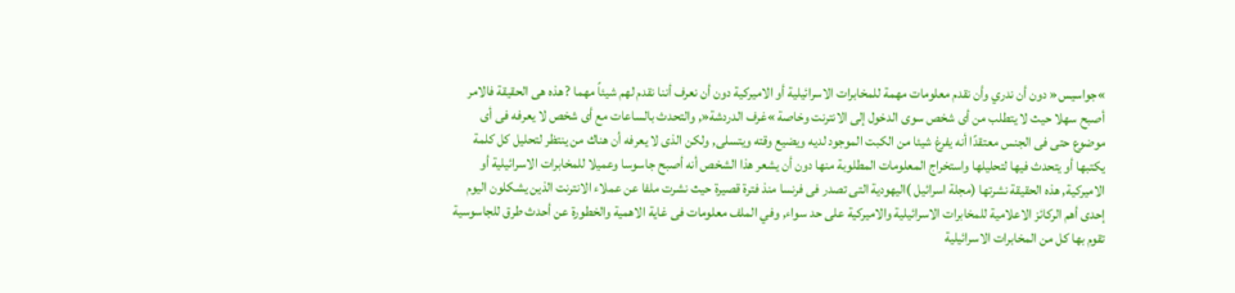»جواسيس« دون أن ندري وأن نقدم معلومات مهمة للمخابرات الاسرائيلية أو الاميركية دون أن نعرف أننا نقدم لهم شيئاً مهما ? هذه هى الحقيقة فالامر أصبح سهلا حيث لا يتطلب من أى شخص سوى الدخول إلى الانترنت وخاصة »غرف الدردشة«, والتحدث بالساعات مع أى شخص لا يعرفه فى أى موضوع حتى فى الجنس معتقدًا أنه يفرغ شيئا من الكبت الموجود لديه ويضيع وقته ويتسلى, ولكن الذى لا يعرفه أن هناك من ينتظر لتحليل كل كلمة يكتبها أو يتحدث فيها لتحليلها واستخراج المعلومات المطلوبة منها دون أن يشعر هذا الشخص أنه أصبح جاسوسا وعميلا للمخابرات الاسرائيلية أو الاميركية, هذه الحقيقة نشرتها (مجلة اسرائيل )اليهودية التى تصدر فى فرنسا منذ فترة قصيرة حيث نشرت ملفا عن عملاء الانترنت الذين يشكلون اليوم إحدى أهم الركائز الاعلامية للمخابرات الاسرائيلية والاميركية على حد سواء, وفي الملف معلومات فى غاية الاهمية والخطورة عن أحدث طرق للجاسوسية تقوم بها كل من المخابرات الاسرائيلية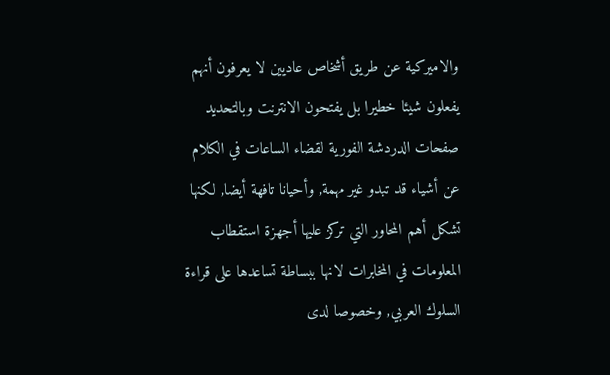والاميركية عن طريق أشخاص عاديين لا يعرفون أنهم يفعلون شيئا خطيرا بل يفتحون الانترنت وبالتحديد صفحات الدردشة الفورية لقضاء الساعات في الكلام عن أشياء قد تبدو غير مهمة, وأحيانا تافهة أيضا, لكنها تشكل أهم المحاور التي تركز عليها أجهزة استقطاب المعلومات في المخابرات لانها ببساطة تساعدها على قراءة السلوك العربي, وخصوصا لدى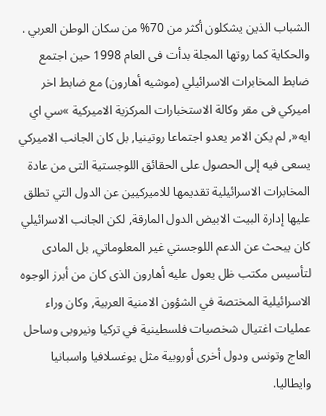الشباب الذين يشكلون أكثر من 70% من سكان الوطن العربي .
والحكاية كما روتها المجلة بدأت فى العام 1998 حين اجتمع ضابط المخابرات الاسرائيلي (موشيه أهارون) مع ضابط اخر اميركي فى مقر وكالة الاستخبارات المركزية الاميركية »سي اي ايه«, لم يكن الامر يعدو اجتماعا روتينيا, بل كان الجانب الاميركي يسعى فيه إلى الحصول على الحقائق اللوجستية التى من عادة المخابرات الاسرائيلية تقديمها للاميركيين عن الدول التي تطلق عليها إدارة البيت الابيض الدول المارقة, لكن الجانب الاسرائيلي كان يبحث عن الدعم اللوجستي غير المعلوماتي, بل المادى لتأسيس مكتب ظل يعول عليه أهارون الذى كان من أبرز الوجوه الاسرائيلية المختصة في الشؤون الامنية العربية, وكان وراء عمليات اغتيال شخصيات فلسطينية في تركيا ونيروبى وساحل العاج وتونس ودول أخرى أوروبية مثل يوغسلافيا واسبانيا وايطاليا.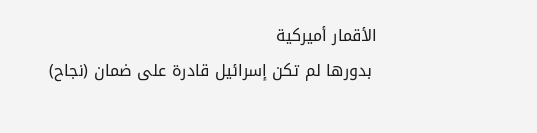الأقمار أميركية
 بدورها لم تكن إسرائيل قادرة على ضمان (نجاح)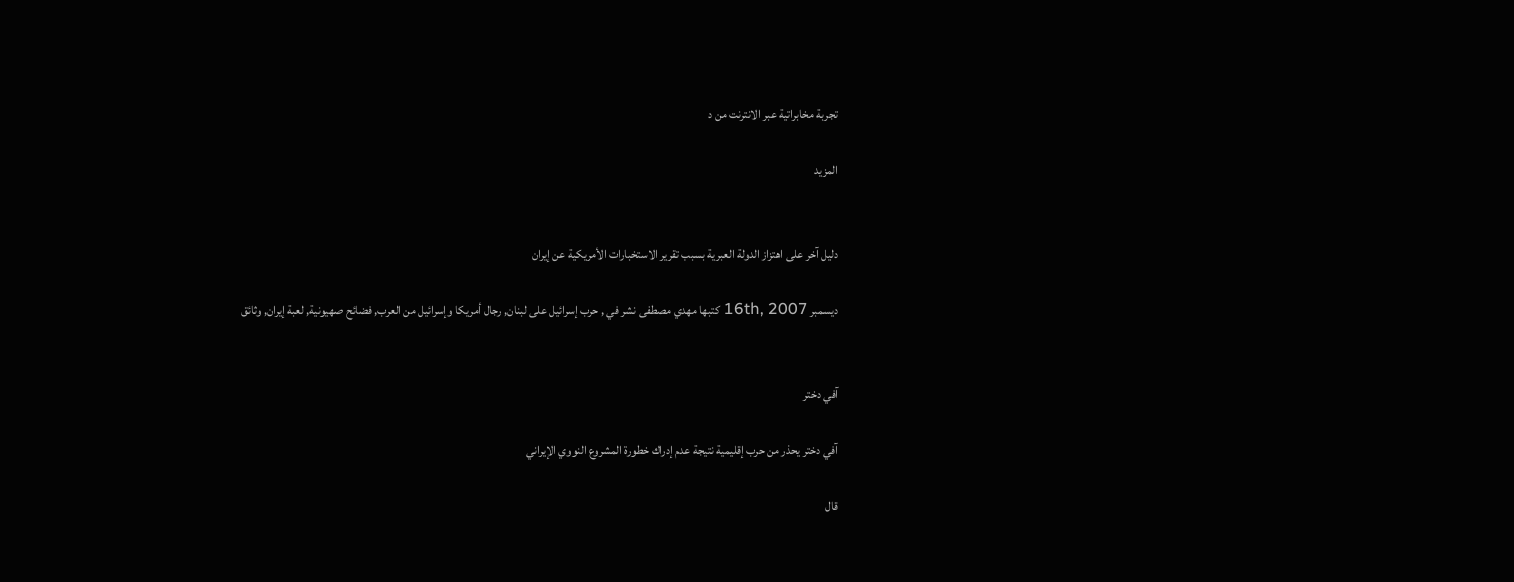تجربة مخابراتية عبر الانترنت من د

المزيد


دليل آخر على اهتزاز الدولة العبرية بسبب تقرير الاستخبارات الأمريكية عن إيران

ديسمبر 16th, 2007 كتبها مهدي مصطفى نشر في , حرب إسرائيل على لبنان, رجال أمريكا وإسرائيل من العرب, فضائح صهيونية, لعبة إيران, وثائق


آفي دختر

آفي دختر يحذر من حرب إقليمية نتيجة عدم إدراك خطورة المشروع النووي الإيراني

قال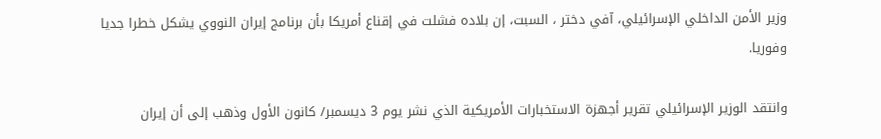وزير الأمن الداخلي الإسرائيلي، آفي دختر ، السبت، إن بلاده فشلت في إقناع أمريكا بأن برنامج إيران النووي يشكل خطرا جديا وفوريا.

وانتقد الوزير الإسرائيلي تقرير أجهزة الاستخبارات الأمريكية الذي نشر يوم 3 ديسمبر/ كانون الأول وذهب إلى أن إيران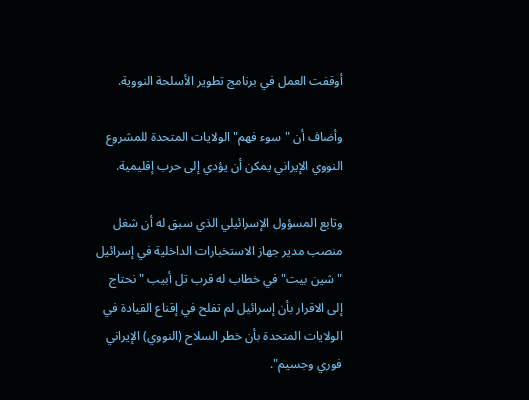أوقفت العمل في برنامج تطوير الأسلحة النووية.

وأضاف أن "سوء فهم" الولايات المتحدة للمشروع النووي الإيراني يمكن أن يؤدي إلى حرب إقليمية.

وتابع المسؤول الإسرائيلي الذي سبق له أن شغل منصب مدير جهاز الاستخبارات الداخلية في إسرائيل " شين بيت" في خطاب له قرب تل أبيب " نحتاج إلى الاقرار بأن إسرائيل لم تفلح في إقناع القيادة في الولايات المتحدة بأن خطر السلاح (النووي) الإيراني فوري وجسيم".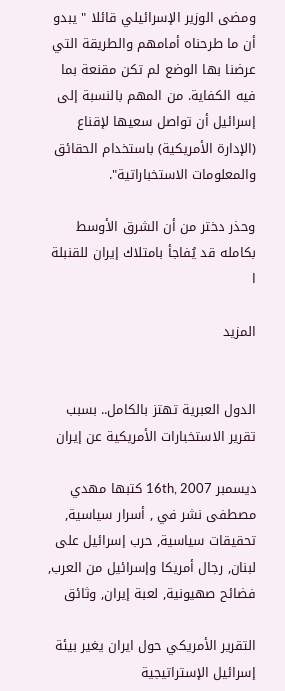ومضى الوزير الإسرائيلي قائلا " يبدو أن ما طرحناه أمامهم والطريقة التي عرضنا بها الوضع لم تكن مقنعة بما فيه الكفاية. من المهم بالنسبة إلى إسرائيل أن تواصل سعيها لإقناع (الإدارة الأمريكية) باستخدام الحقائق والمعلومات الاستخباراتية".

وحذر دختر من أن الشرق الأوسط بكامله قد يُفاجأ بامتلاك إيران للقنبلة ا

المزيد


الدول العبرية تهتز بالكامل.. بسبب تقرير الاستخبارات الأمريكية عن إيران

ديسمبر 16th, 2007 كتبها مهدي مصطفى نشر في , أسرار سياسية, تحقيقات سياسية, حرب إسرائيل على لبنان, رجال أمريكا وإسرائيل من العرب, فضائح صهيونية, لعبة إيران, وثائق

التقرير الأمريكي حول ايران يغير بيئة إسرائيل الإستراتيجية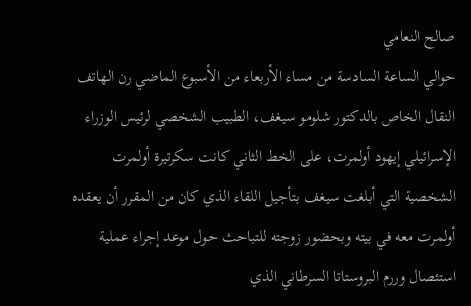صالح النعامي
حوالي الساعة السادسة من مساء الأربعاء من الأسبوع الماضي رن الهاتف النقال الخاص بالدكتور شلومو سيغف، الطبيب الشخصي لرئيس الوزراء الإسرائيلي إيهود أولمرت، على الخط الثاني كانت سكرتيرة أولمرت الشخصية التي أبلغت سيغف بتأجيل اللقاء الذي كان من المقرر أن يعقده أولمرت معه في بيته وبحضور زوجته للتباحث حول موعد إجراء عملية استئصال وررم البروستاتا السرطاني الذي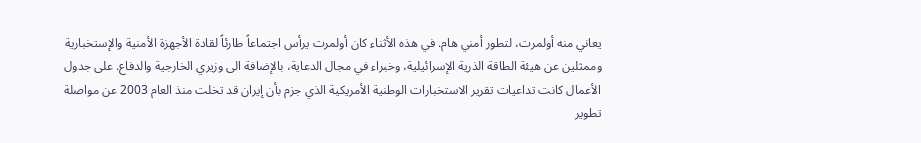يعاني منه أولمرت، لتطور أمني هام. في هذه الأثناء كان أولمرت يرأس اجتماعاً طارئاً لقادة الأجهزة الأمنية والإستخبارية وممثلين عن هيئة الطاقة الذرية الإسرائيلية، وخبراء في مجال الدعاية، بالإضافة الى وزيري الخارجية والدفاع. على جدول الأعمال كانت تداعيات تقرير الاستخبارات الوطنية الأمريكية الذي جزم بأن إيران قد تخلت منذ العام 2003 عن مواصلة تطوير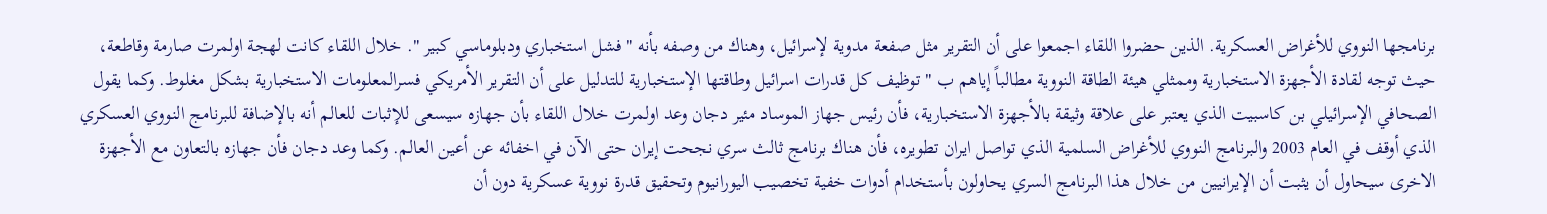برنامجها النووي للأغراض العسكرية. الذين حضروا اللقاء اجمعوا على أن التقرير مثل صفعة مدوية لإسرائيل، وهناك من وصفه بأنه " فشل استخباري ودبلوماسي كبير ". خلال اللقاء كانت لهجة اولمرت صارمة وقاطعة، حيث توجه لقادة الأجهزة الاستخبارية وممثلي هيئة الطاقة النووية مطالباً إياهم ب " توظيف كل قدرات اسرائيل وطاقتها الإستخبارية للتدليل على أن التقرير الأمريكي فسرالمعلومات الاستخبارية بشكل مغلوط. وكما يقول الصحافي الإسرائيلي بن كاسبيت الذي يعتبر على علاقة وثيقة بالأجهزة الاستخبارية، فأن رئيس جهاز الموساد مئير دجان وعد اولمرت خلال اللقاء بأن جهازه سيسعى للإثبات للعالم أنه بالإضافة للبرنامج النووي العسكري الذي أوقف في العام 2003 والبرنامج النووي للأغراض السلمية الذي تواصل ايران تطويره، فأن هناك برنامج ثالث سري نجحت إيران حتى الآن في اخفائه عن أعين العالم. وكما وعد دجان فأن جهازه بالتعاون مع الأجهزة الاخرى سيحاول أن يثبت أن الإيرانيين من خلال هذا البرنامج السري يحاولون بأستخدام أدوات خفية تخصيب اليورانيوم وتحقيق قدرة نووية عسكرية دون أن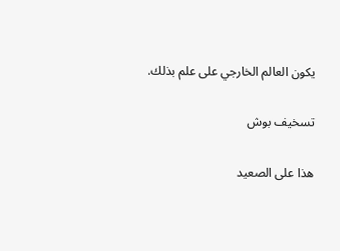يكون العالم الخارجي على علم بذلك.

تسخيف بوش

هذا على الصعيد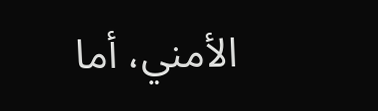الأمني، أما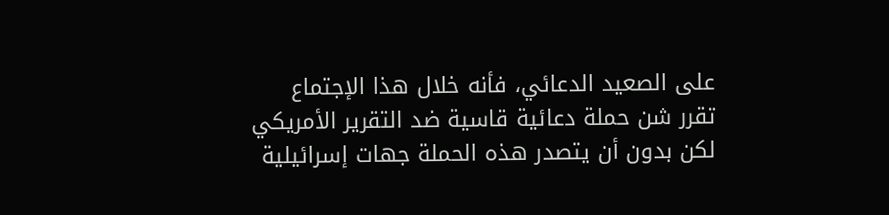على الصعيد الدعائي، فأنه خلال هذا الإجتماع تقرر شن حملة دعائية قاسية ضد التقرير الأمريكي لكن بدون أن يتصدر هذه الحملة جهات إسرائيلية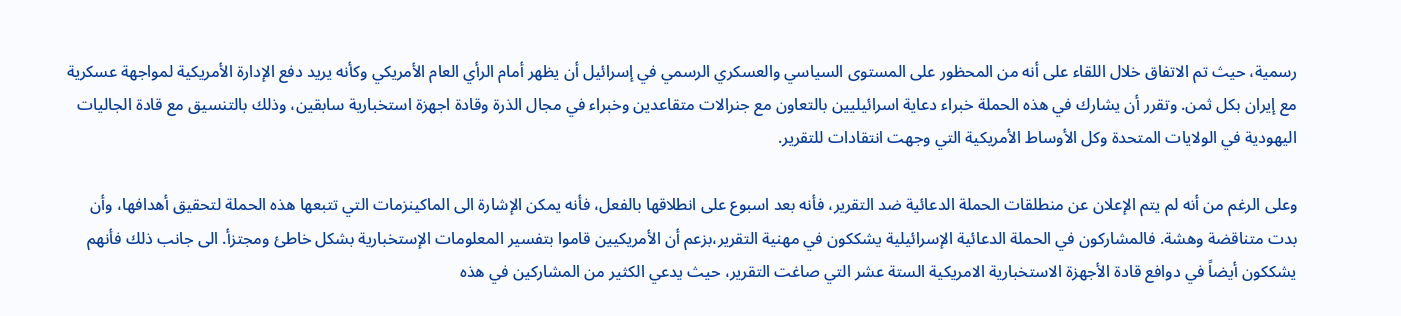رسمية، حيث تم الاتفاق خلال اللقاء على أنه من المحظور على المستوى السياسي والعسكري الرسمي في إسرائيل أن يظهر أمام الرأي العام الأمريكي وكأنه يريد دفع الإدارة الأمريكية لمواجهة عسكرية مع إيران بكل ثمن. وتقرر أن يشارك في هذه الحملة خبراء دعاية اسرائيليين بالتعاون مع جنرالات متقاعدين وخبراء في مجال الذرة وقادة اجهزة استخبارية سابقين، وذلك بالتنسيق مع قادة الجاليات اليهودية في الولايات المتحدة وكل الأوساط الأمريكية التي وجهت انتقادات للتقرير.

وعلى الرغم من أنه لم يتم الإعلان عن منطلقات الحملة الدعائية ضد التقرير، فأنه بعد اسبوع على انطلاقها بالفعل، فأنه يمكن الإشارة الى الماكينزمات التي تتبعها هذه الحملة لتحقيق أهدافها، وأن بدت متناقضة وهشة. فالمشاركون في الحملة الدعائية الإسرائيلية يشككون في مهنية التقرير،بزعم أن الأمريكيين قاموا بتفسير المعلومات الإستخبارية بشكل خاطئ ومجتزأ. الى جانب ذلك فأنهم يشككون أيضاً في دوافع قادة الأجهزة الاستخبارية الامريكية الستة عشر التي صاغت التقرير، حيث يدعي الكثير من المشاركين في هذه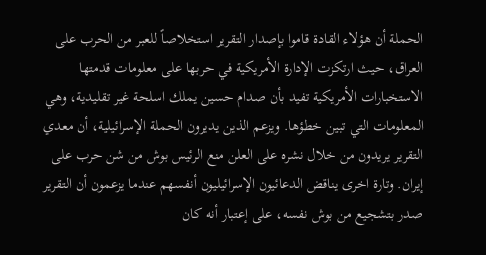الحملة أن هؤلاء القادة قاموا بإصدار التقرير استخلاصاً للعبر من الحرب على العراق، حيث ارتكزت الإدارة الأمريكية في حربها على معلومات قدمتها الاستخبارات الأمريكية تفيد بأن صدام حسين يملك اسلحة غير تقليدية، وهي المعلومات التي تبين خطؤها. ويزعم الذين يديرون الحملة الإسرائيلية، أن معدي التقرير يريدون من خلال نشره على العلن منع الرئيس بوش من شن حرب على إيران. وتارة اخرى يناقض الدعائيون الإسرائيليون أنفسهم عندما يزعمون أن التقرير صدر بتشجيع من بوش نفسه، على إعتبار أنه كان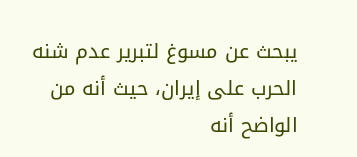يبحث عن مسوغ لتبرير عدم شنه الحرب على إيران، حيث أنه من الواضح أنه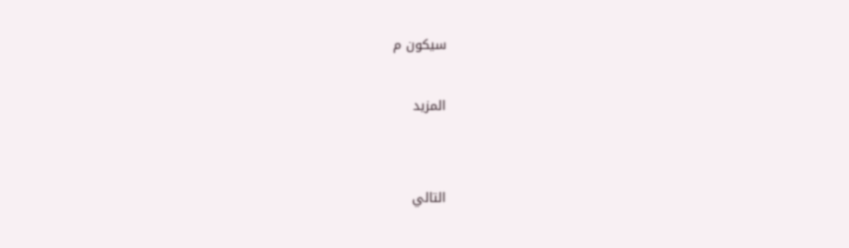سيكون م

المزيد


التالي